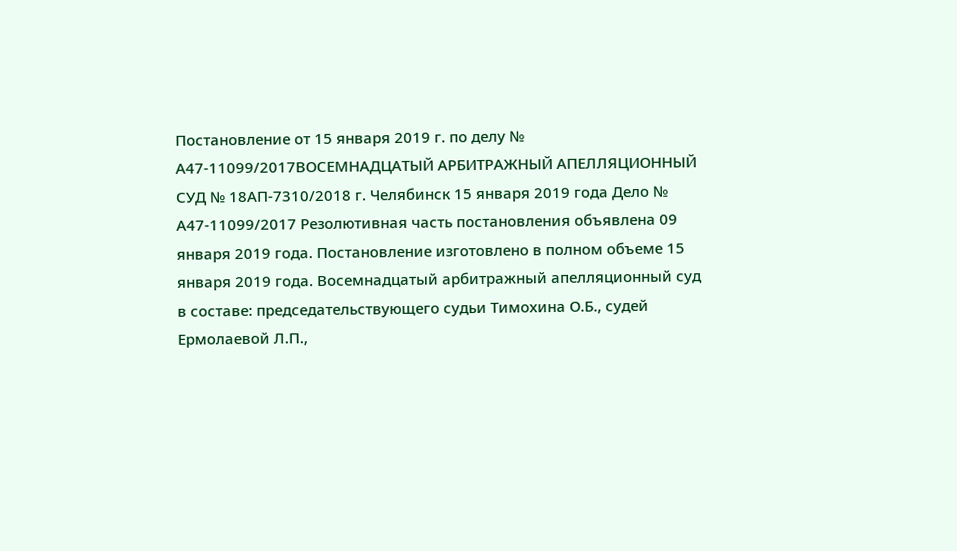Постановление от 15 января 2019 г. по делу № А47-11099/2017ВОСЕМНАДЦАТЫЙ АРБИТРАЖНЫЙ АПЕЛЛЯЦИОННЫЙ СУД № 18АП-7310/2018 г. Челябинск 15 января 2019 года Дело № А47-11099/2017 Резолютивная часть постановления объявлена 09 января 2019 года. Постановление изготовлено в полном объеме 15 января 2019 года. Восемнадцатый арбитражный апелляционный суд в составе: председательствующего судьи Тимохина О.Б., судей Ермолаевой Л.П.,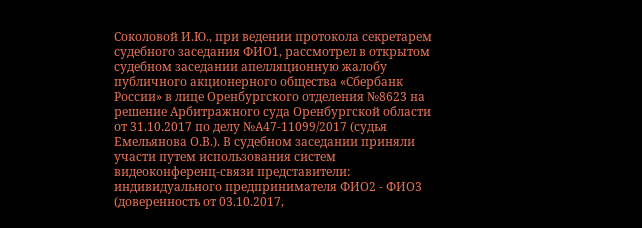Соколовой И.Ю., при ведении протокола секретарем судебного заседания ФИО1, рассмотрел в открытом судебном заседании апелляционную жалобу публичного акционерного общества «Сбербанк России» в лице Оренбургского отделения №8623 на решение Арбитражного суда Оренбургской области от 31.10.2017 по делу №А47-11099/2017 (судья Емельянова О.В.). В судебном заседании приняли участи путем использования систем видеоконференц-связи представители: индивидуального предпринимателя ФИО2 - ФИО3 (доверенность от 03.10.2017,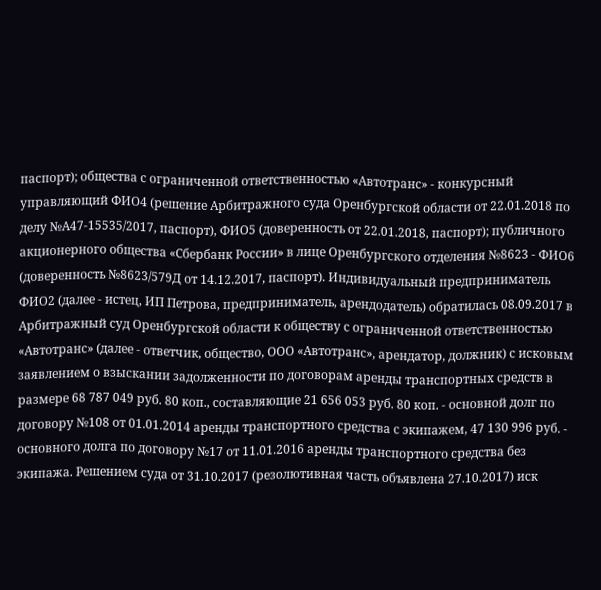паспорт); общества с ограниченной ответственностью «Автотранс» - конкурсный управляющий ФИО4 (решение Арбитражного суда Оренбургской области от 22.01.2018 по делу №А47-15535/2017, паспорт), ФИО5 (доверенность от 22.01.2018, паспорт); публичного акционерного общества «Сбербанк России» в лице Оренбургского отделения №8623 - ФИО6 (доверенность №8623/579Д от 14.12.2017, паспорт). Индивидуальный предприниматель ФИО2 (далее - истец, ИП Петрова, предприниматель, арендодатель) обратилась 08.09.2017 в Арбитражный суд Оренбургской области к обществу с ограниченной ответственностью «Автотранс» (далее - ответчик, общество, ООО «Автотранс», арендатор, должник) с исковым заявлением о взыскании задолженности по договорам аренды транспортных средств в размере 68 787 049 руб. 80 коп., составляющие 21 656 053 руб. 80 коп. - основной долг по договору №108 от 01.01.2014 аренды транспортного средства с экипажем, 47 130 996 руб. - основного долга по договору №17 от 11.01.2016 аренды транспортного средства без экипажа. Решением суда от 31.10.2017 (резолютивная часть объявлена 27.10.2017) иск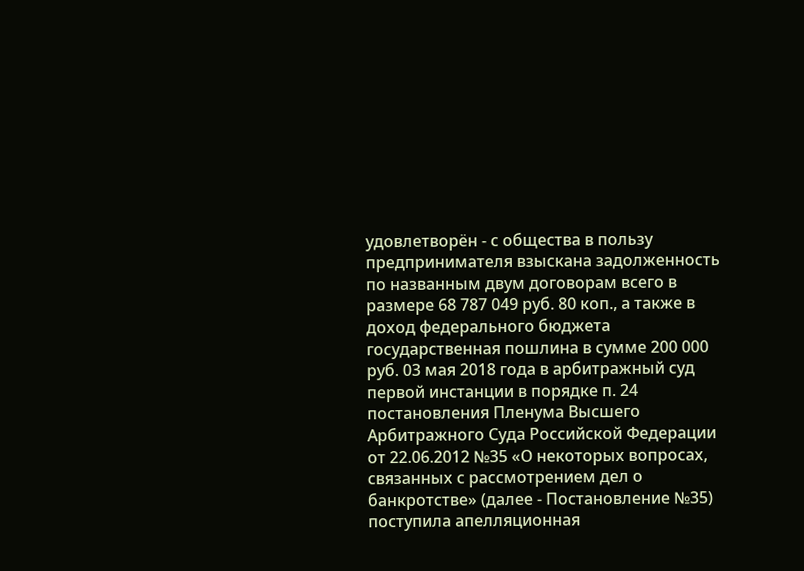удовлетворён - с общества в пользу предпринимателя взыскана задолженность по названным двум договорам всего в размере 68 787 049 руб. 80 коп., а также в доход федерального бюджета государственная пошлина в сумме 200 000 руб. 03 мая 2018 года в арбитражный суд первой инстанции в порядке п. 24 постановления Пленума Высшего Арбитражного Суда Российской Федерации от 22.06.2012 №35 «О некоторых вопросах, связанных с рассмотрением дел о банкротстве» (далее - Постановление №35) поступила апелляционная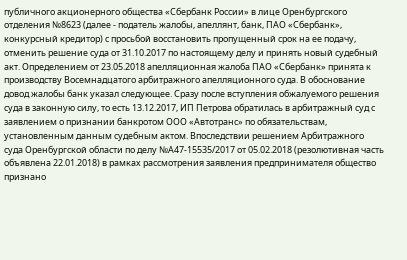публичного акционерного общества «Сбербанк России» в лице Оренбургского отделения №8623 (далее - податель жалобы, апеллянт, банк, ПАО «Сбербанк», конкурсный кредитор) с просьбой восстановить пропущенный срок на ее подачу, отменить решение суда от 31.10.2017 по настоящему делу и принять новый судебный акт. Определением от 23.05.2018 апелляционная жалоба ПАО «Сбербанк» принята к производству Восемнадцатого арбитражного апелляционного суда. В обоснование довод жалобы банк указал следующее. Сразу после вступления обжалуемого решения суда в законную силу, то есть 13.12.2017, ИП Петрова обратилась в арбитражный суд с заявлением о признании банкротом ООО «Автотранс» по обязательствам, установленным данным судебным актом. Впоследствии решением Арбитражного суда Оренбургской области по делу №А47-15535/2017 от 05.02.2018 (резолютивная часть объявлена 22.01.2018) в рамках рассмотрения заявления предпринимателя общество признано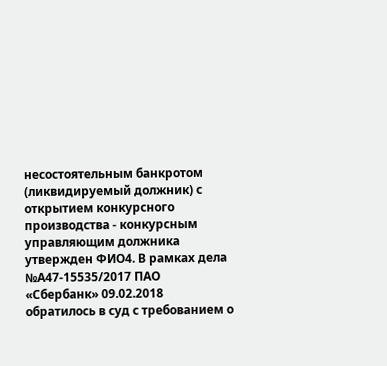несостоятельным банкротом (ликвидируемый должник) с открытием конкурсного производства - конкурсным управляющим должника утвержден ФИО4. В рамках дела №А47-15535/2017 ПАО «Сбербанк» 09.02.2018 обратилось в суд с требованием о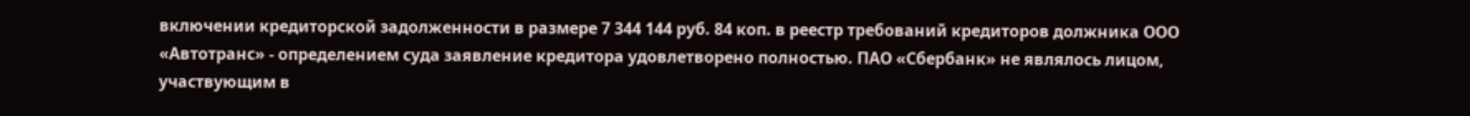включении кредиторской задолженности в размере 7 344 144 руб. 84 коп. в реестр требований кредиторов должника ООО «Автотранс» - определением суда заявление кредитора удовлетворено полностью. ПАО «Сбербанк» не являлось лицом, участвующим в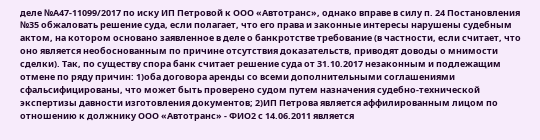деле №А47-11099/2017 по иску ИП Петровой к ООО «Автотранс», однако вправе в силу п. 24 Постановления №35 обжаловать решение суда, если полагает, что его права и законные интересы нарушены судебным актом, на котором основано заявленное в деле о банкротстве требование (в частности, если считает, что оно является необоснованным по причине отсутствия доказательств, приводят доводы о мнимости сделки). Так, по существу спора банк считает решение суда от 31.10.2017 незаконным и подлежащим отмене по ряду причин: 1)оба договора аренды со всеми дополнительными соглашениями сфальсифицированы, что может быть проверено судом путем назначения судебно-технической экспертизы давности изготовления документов; 2)ИП Петрова является аффилированным лицом по отношению к должнику ООО «Автотранс» - ФИО2 с 14.06.2011 является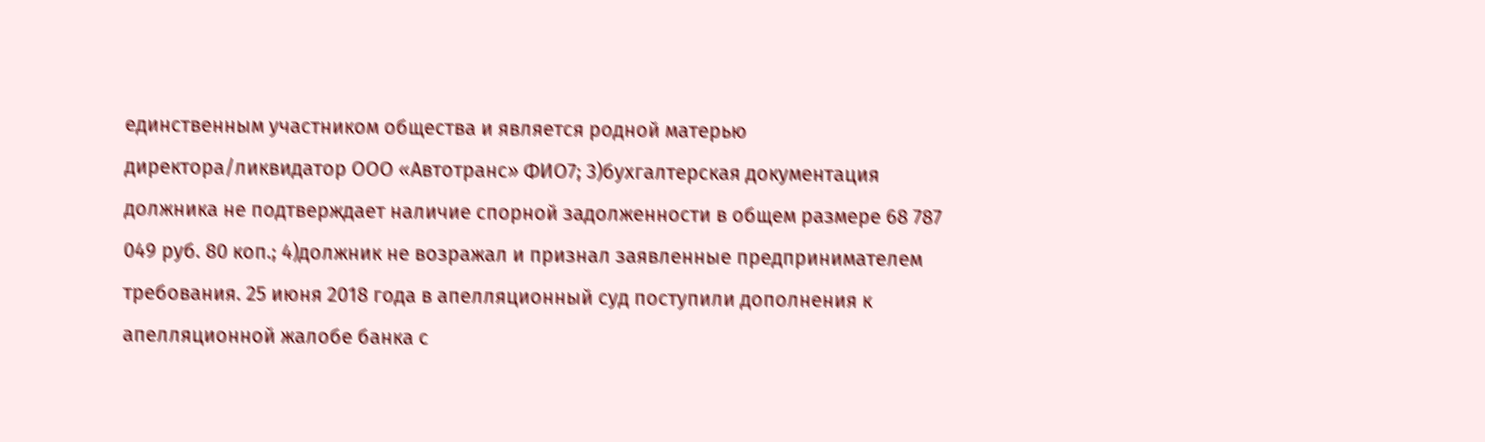единственным участником общества и является родной матерью директора/ликвидатор ООО «Автотранс» ФИО7; 3)бухгалтерская документация должника не подтверждает наличие спорной задолженности в общем размере 68 787 049 руб. 80 коп.; 4)должник не возражал и признал заявленные предпринимателем требования. 25 июня 2018 года в апелляционный суд поступили дополнения к апелляционной жалобе банка с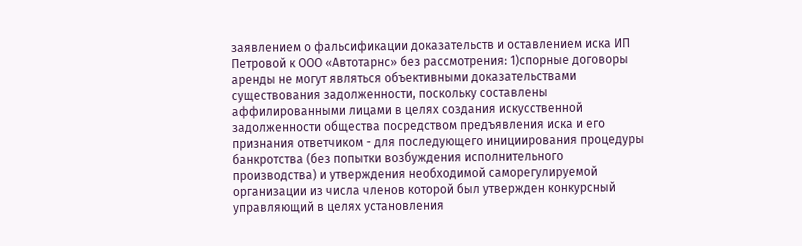заявлением о фальсификации доказательств и оставлением иска ИП Петровой к ООО «Автотарнс» без рассмотрения: 1)спорные договоры аренды не могут являться объективными доказательствами существования задолженности, поскольку составлены аффилированными лицами в целях создания искусственной задолженности общества посредством предъявления иска и его признания ответчиком - для последующего инициирования процедуры банкротства (без попытки возбуждения исполнительного производства) и утверждения необходимой саморегулируемой организации из числа членов которой был утвержден конкурсный управляющий в целях установления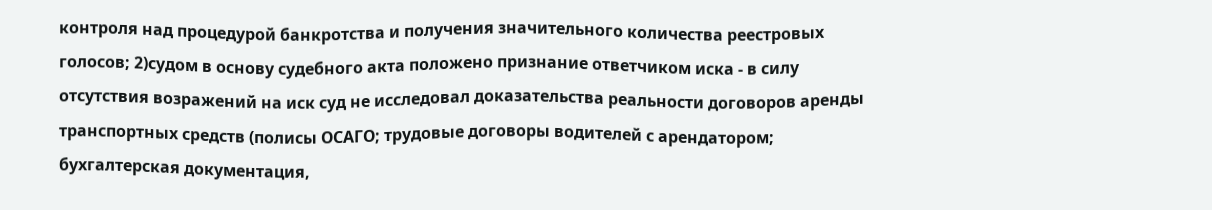контроля над процедурой банкротства и получения значительного количества реестровых голосов; 2)судом в основу судебного акта положено признание ответчиком иска - в силу отсутствия возражений на иск суд не исследовал доказательства реальности договоров аренды транспортных средств (полисы ОСАГО; трудовые договоры водителей с арендатором; бухгалтерская документация,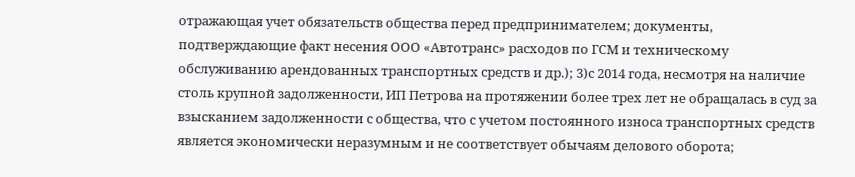отражающая учет обязательств общества перед предпринимателем; документы, подтверждающие факт несения ООО «Автотранс» расходов по ГСМ и техническому обслуживанию арендованных транспортных средств и др.); 3)с 2014 года, несмотря на наличие столь крупной задолженности, ИП Петрова на протяжении более трех лет не обращалась в суд за взысканием задолженности с общества, что с учетом постоянного износа транспортных средств является экономически неразумным и не соответствует обычаям делового оборота;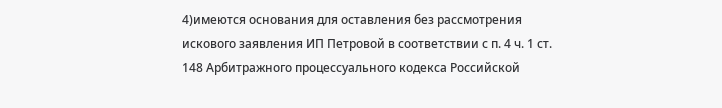4)имеются основания для оставления без рассмотрения искового заявления ИП Петровой в соответствии с п. 4 ч. 1 ст. 148 Арбитражного процессуального кодекса Российской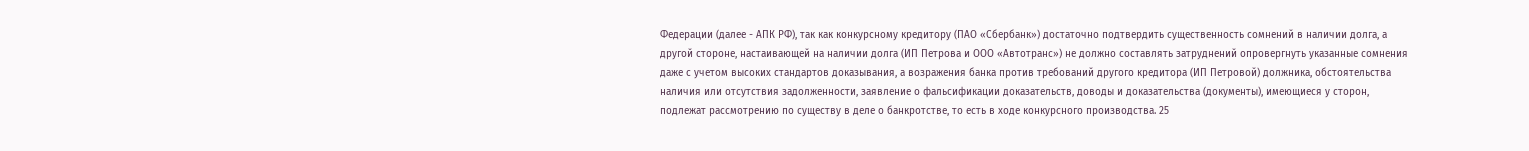Федерации (далее - АПК РФ), так как конкурсному кредитору (ПАО «Сбербанк») достаточно подтвердить существенность сомнений в наличии долга, а другой стороне, настаивающей на наличии долга (ИП Петрова и ООО «Автотранс») не должно составлять затруднений опровергнуть указанные сомнения даже с учетом высоких стандартов доказывания, а возражения банка против требований другого кредитора (ИП Петровой) должника, обстоятельства наличия или отсутствия задолженности, заявление о фальсификации доказательств, доводы и доказательства (документы), имеющиеся у сторон, подлежат рассмотрению по существу в деле о банкротстве, то есть в ходе конкурсного производства. 25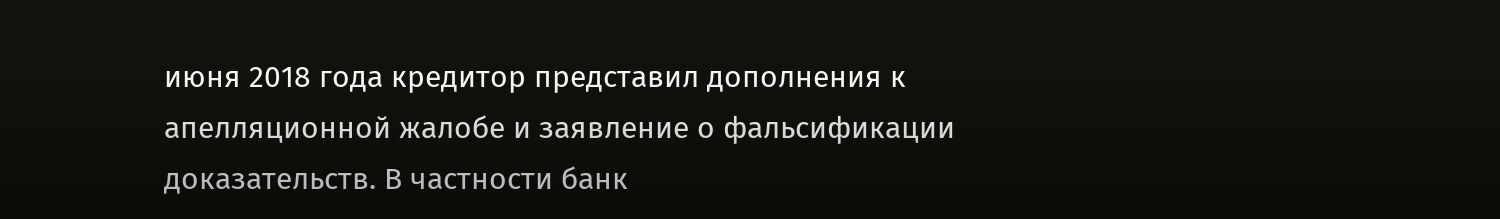июня 2018 года кредитор представил дополнения к апелляционной жалобе и заявление о фальсификации доказательств. В частности банк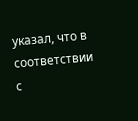указал, что в соответствии с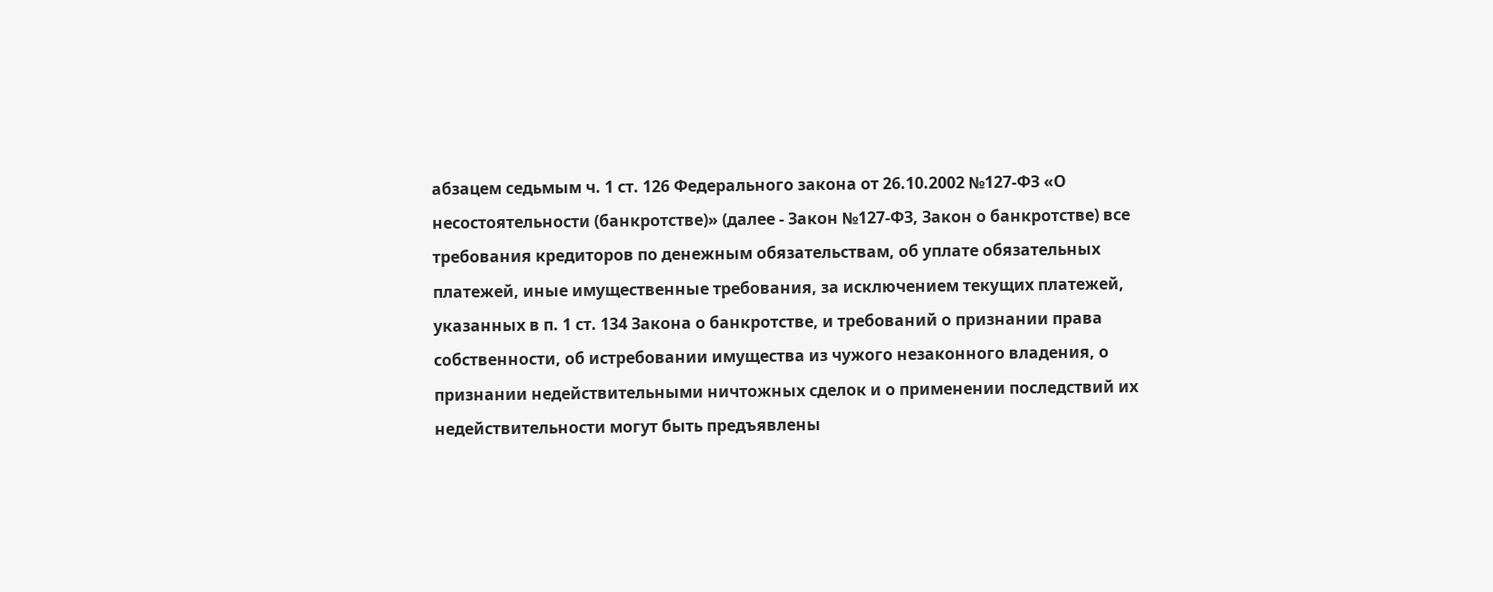абзацем седьмым ч. 1 ст. 126 Федерального закона от 26.10.2002 №127-ФЗ «О несостоятельности (банкротстве)» (далее - Закон №127-ФЗ, Закон о банкротстве) все требования кредиторов по денежным обязательствам, об уплате обязательных платежей, иные имущественные требования, за исключением текущих платежей, указанных в п. 1 ст. 134 Закона о банкротстве, и требований о признании права собственности, об истребовании имущества из чужого незаконного владения, о признании недействительными ничтожных сделок и о применении последствий их недействительности могут быть предъявлены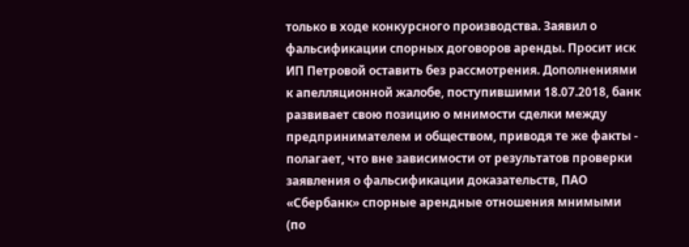только в ходе конкурсного производства. Заявил о фальсификации спорных договоров аренды. Просит иск ИП Петровой оставить без рассмотрения. Дополнениями к апелляционной жалобе, поступившими 18.07.2018, банк развивает свою позицию о мнимости сделки между предпринимателем и обществом, приводя те же факты - полагает, что вне зависимости от результатов проверки заявления о фальсификации доказательств, ПАО «Сбербанк» спорные арендные отношения мнимыми (по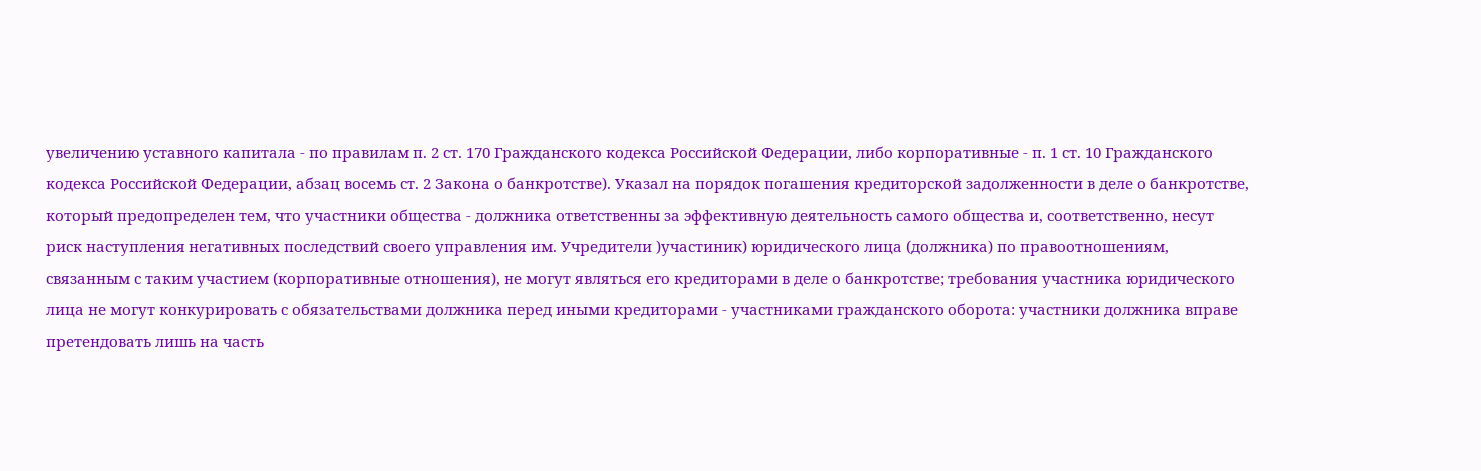увеличению уставного капитала - по правилам п. 2 ст. 170 Гражданского кодекса Российской Федерации, либо корпоративные - п. 1 ст. 10 Гражданского кодекса Российской Федерации, абзац восемь ст. 2 Закона о банкротстве). Указал на порядок погашения кредиторской задолженности в деле о банкротстве, который предопределен тем, что участники общества - должника ответственны за эффективную деятельность самого общества и, соответственно, несут риск наступления негативных последствий своего управления им. Учредители )участиник) юридического лица (должника) по правоотношениям, связанным с таким участием (корпоративные отношения), не могут являться его кредиторами в деле о банкротстве; требования участника юридического лица не могут конкурировать с обязательствами должника перед иными кредиторами - участниками гражданского оборота: участники должника вправе претендовать лишь на часть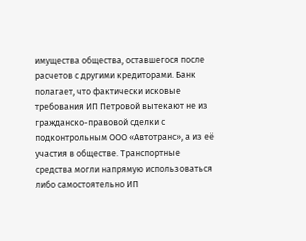имущества общества, оставшегося после расчетов с другими кредиторами. Банк полагает, что фактически исковые требования ИП Петровой вытекают не из гражданско-правовой сделки с подконтрольным ООО «Автотранс», а из её участия в обществе. Транспортные средства могли напрямую использоваться либо самостоятельно ИП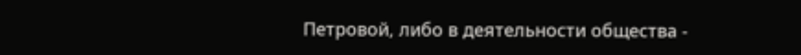Петровой, либо в деятельности общества -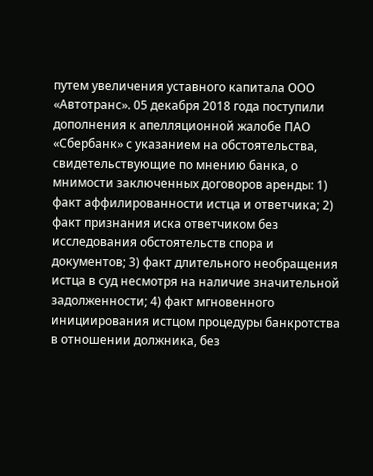путем увеличения уставного капитала ООО «Автотранс». 05 декабря 2018 года поступили дополнения к апелляционной жалобе ПАО «Сбербанк» с указанием на обстоятельства, свидетельствующие по мнению банка, о мнимости заключенных договоров аренды: 1) факт аффилированности истца и ответчика; 2) факт признания иска ответчиком без исследования обстоятельств спора и документов; 3) факт длительного необращения истца в суд несмотря на наличие значительной задолженности; 4) факт мгновенного инициирования истцом процедуры банкротства в отношении должника, без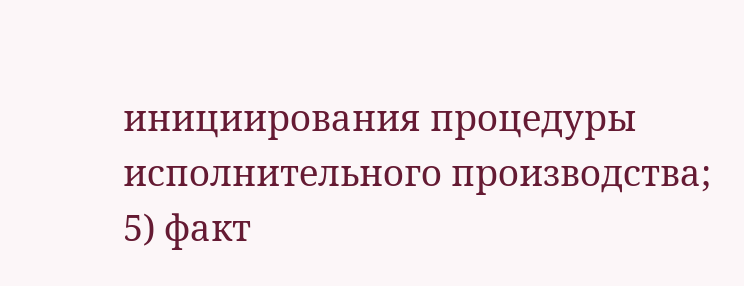инициирования процедуры исполнительного производства; 5) факт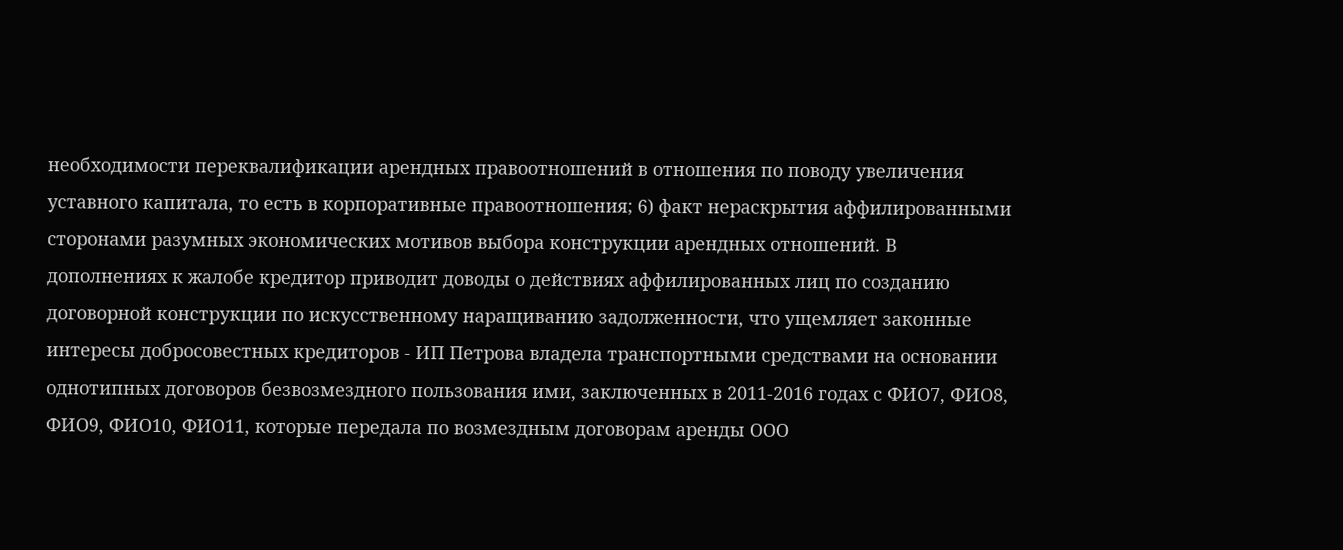необходимости переквалификации арендных правоотношений в отношения по поводу увеличения уставного капитала, то есть в корпоративные правоотношения; 6) факт нераскрытия аффилированными сторонами разумных экономических мотивов выбора конструкции арендных отношений. В дополнениях к жалобе кредитор приводит доводы о действиях аффилированных лиц по созданию договорной конструкции по искусственному наращиванию задолженности, что ущемляет законные интересы добросовестных кредиторов - ИП Петрова владела транспортными средствами на основании однотипных договоров безвозмездного пользования ими, заключенных в 2011-2016 годах с ФИО7, ФИО8, ФИО9, ФИО10, ФИО11, которые передала по возмездным договорам аренды ООО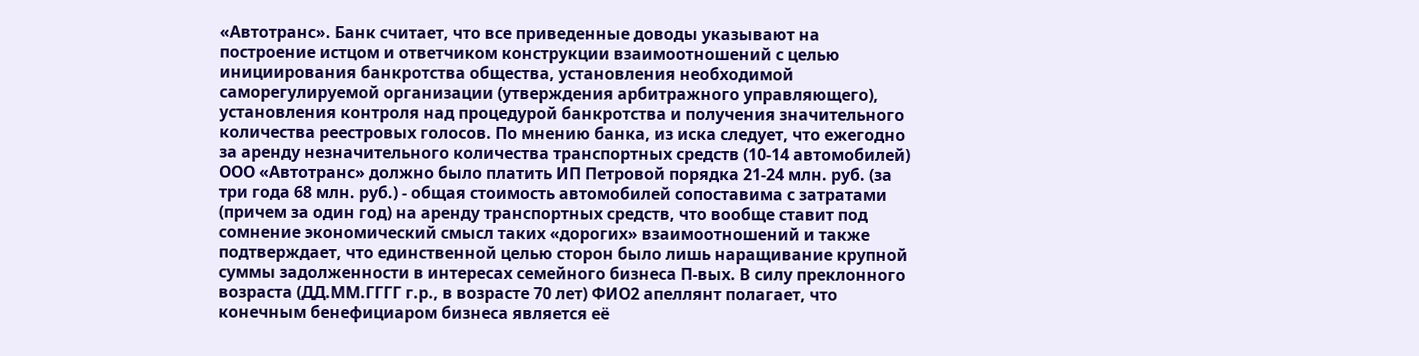«Автотранс». Банк считает, что все приведенные доводы указывают на построение истцом и ответчиком конструкции взаимоотношений с целью инициирования банкротства общества, установления необходимой саморегулируемой организации (утверждения арбитражного управляющего), установления контроля над процедурой банкротства и получения значительного количества реестровых голосов. По мнению банка, из иска следует, что ежегодно за аренду незначительного количества транспортных средств (10-14 автомобилей) ООО «Автотранс» должно было платить ИП Петровой порядка 21-24 млн. руб. (за три года 68 млн. руб.) - общая стоимость автомобилей сопоставима с затратами (причем за один год) на аренду транспортных средств, что вообще ставит под сомнение экономический смысл таких «дорогих» взаимоотношений и также подтверждает, что единственной целью сторон было лишь наращивание крупной суммы задолженности в интересах семейного бизнеса П-вых. В силу преклонного возраста (ДД.ММ.ГГГГ г.р., в возрасте 70 лет) ФИО2 апеллянт полагает, что конечным бенефициаром бизнеса является её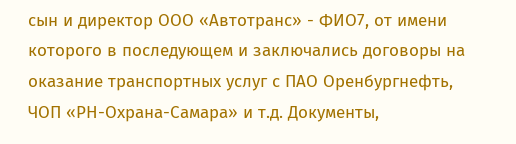сын и директор ООО «Автотранс» - ФИО7, от имени которого в последующем и заключались договоры на оказание транспортных услуг с ПАО Оренбургнефть, ЧОП «РН-Охрана-Самара» и т.д. Документы,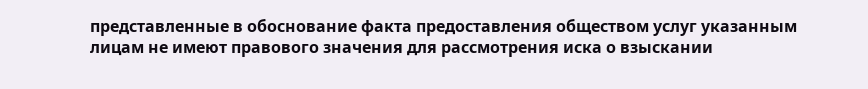представленные в обоснование факта предоставления обществом услуг указанным лицам не имеют правового значения для рассмотрения иска о взыскании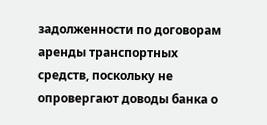задолженности по договорам аренды транспортных средств, поскольку не опровергают доводы банка о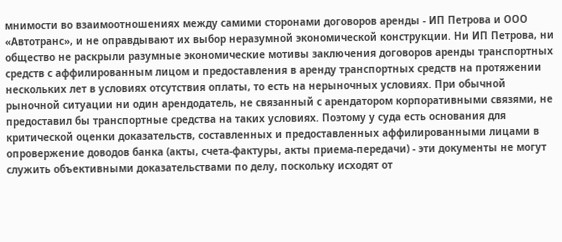мнимости во взаимоотношениях между самими сторонами договоров аренды - ИП Петрова и ООО «Автотранс», и не оправдывают их выбор неразумной экономической конструкции. Ни ИП Петрова, ни общество не раскрыли разумные экономические мотивы заключения договоров аренды транспортных средств с аффилированным лицом и предоставления в аренду транспортных средств на протяжении нескольких лет в условиях отсутствия оплаты, то есть на нерыночных условиях. При обычной рыночной ситуации ни один арендодатель, не связанный с арендатором корпоративными связями, не предоставил бы транспортные средства на таких условиях. Поэтому у суда есть основания для критической оценки доказательств, составленных и предоставленных аффилированными лицами в опровержение доводов банка (акты, счета-фактуры, акты приема-передачи) - эти документы не могут служить объективными доказательствами по делу, поскольку исходят от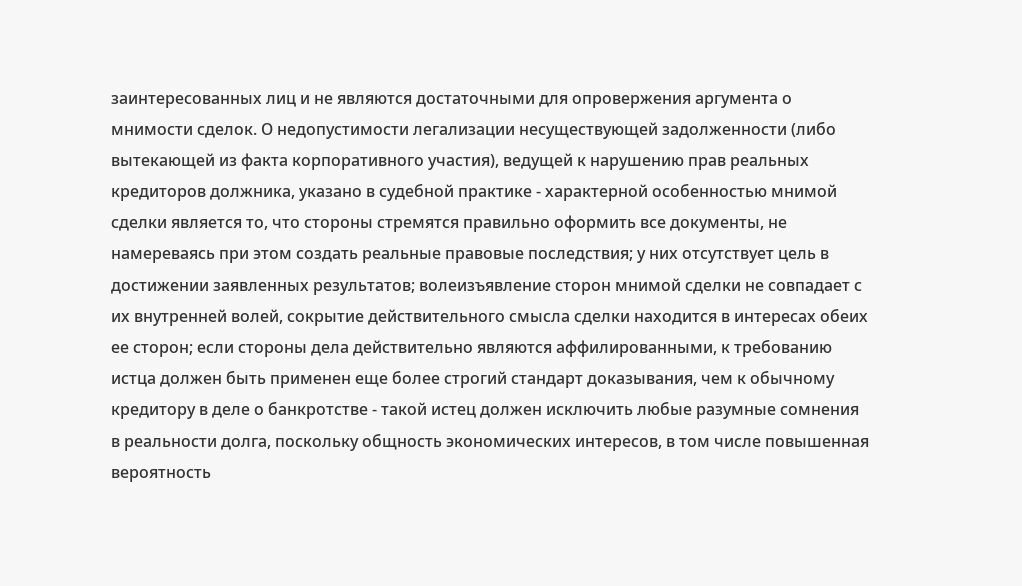заинтересованных лиц и не являются достаточными для опровержения аргумента о мнимости сделок. О недопустимости легализации несуществующей задолженности (либо вытекающей из факта корпоративного участия), ведущей к нарушению прав реальных кредиторов должника, указано в судебной практике - характерной особенностью мнимой сделки является то, что стороны стремятся правильно оформить все документы, не намереваясь при этом создать реальные правовые последствия; у них отсутствует цель в достижении заявленных результатов; волеизъявление сторон мнимой сделки не совпадает с их внутренней волей, сокрытие действительного смысла сделки находится в интересах обеих ее сторон; если стороны дела действительно являются аффилированными, к требованию истца должен быть применен еще более строгий стандарт доказывания, чем к обычному кредитору в деле о банкротстве - такой истец должен исключить любые разумные сомнения в реальности долга, поскольку общность экономических интересов, в том числе повышенная вероятность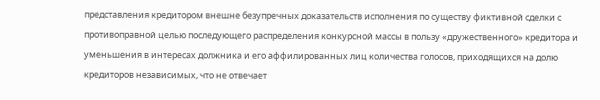представления кредитором внешне безупречных доказательств исполнения по существу фиктивной сделки с противоправной целью последующего распределения конкурсной массы в пользу «дружественного» кредитора и уменьшения в интересах должника и его аффилированных лиц количества голосов, приходящихся на долю кредиторов независимых, что не отвечает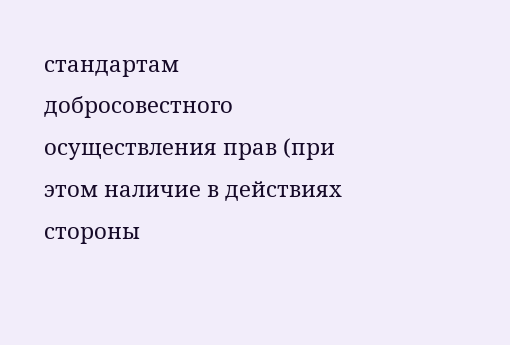стандартам добросовестного осуществления прав (при этом наличие в действиях стороны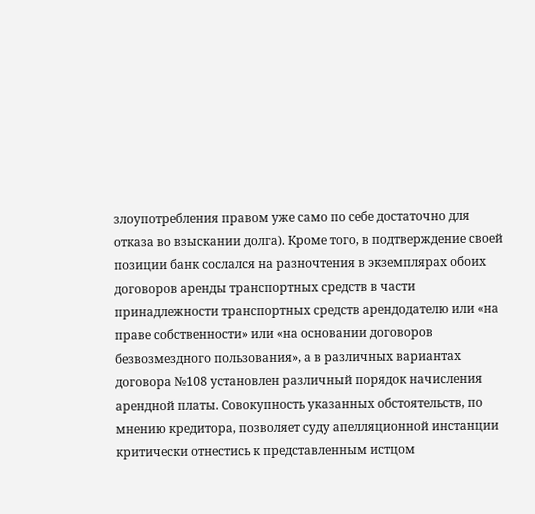злоупотребления правом уже само по себе достаточно для отказа во взыскании долга). Кроме того, в подтверждение своей позиции банк сослался на разночтения в экземплярах обоих договоров аренды транспортных средств в части принадлежности транспортных средств арендодателю или «на праве собственности» или «на основании договоров безвозмездного пользования», а в различных вариантах договора №108 установлен различный порядок начисления арендной платы. Совокупность указанных обстоятельств, по мнению кредитора, позволяет суду апелляционной инстанции критически отнестись к представленным истцом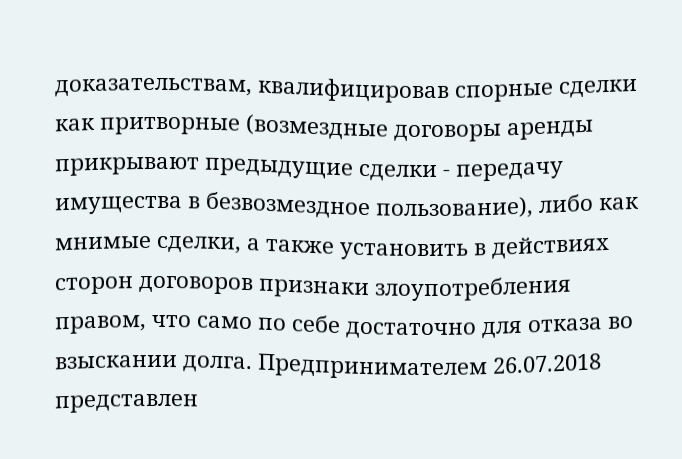доказательствам, квалифицировав спорные сделки как притворные (возмездные договоры аренды прикрывают предыдущие сделки - передачу имущества в безвозмездное пользование), либо как мнимые сделки, а также установить в действиях сторон договоров признаки злоупотребления правом, что само по себе достаточно для отказа во взыскании долга. Предпринимателем 26.07.2018 представлен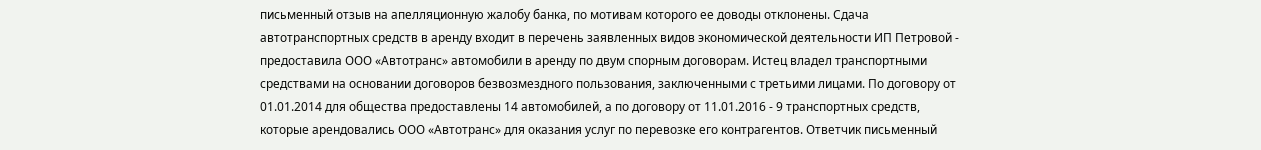письменный отзыв на апелляционную жалобу банка, по мотивам которого ее доводы отклонены. Сдача автотранспортных средств в аренду входит в перечень заявленных видов экономической деятельности ИП Петровой - предоставила ООО «Автотранс» автомобили в аренду по двум спорным договорам. Истец владел транспортными средствами на основании договоров безвозмездного пользования, заключенными с третьими лицами. По договору от 01.01.2014 для общества предоставлены 14 автомобилей, а по договору от 11.01.2016 - 9 транспортных средств, которые арендовались ООО «Автотранс» для оказания услуг по перевозке его контрагентов. Ответчик письменный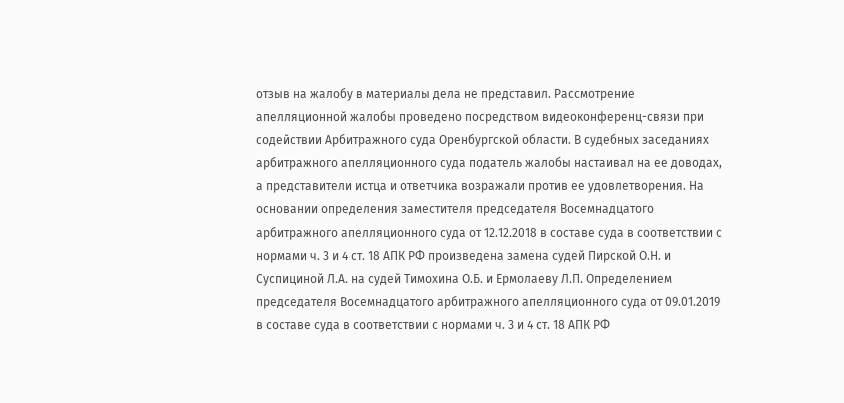отзыв на жалобу в материалы дела не представил. Рассмотрение апелляционной жалобы проведено посредством видеоконференц-связи при содействии Арбитражного суда Оренбургской области. В судебных заседаниях арбитражного апелляционного суда податель жалобы настаивал на ее доводах, а представители истца и ответчика возражали против ее удовлетворения. На основании определения заместителя председателя Восемнадцатого арбитражного апелляционного суда от 12.12.2018 в составе суда в соответствии с нормами ч. 3 и 4 ст. 18 АПК РФ произведена замена судей Пирской О.Н. и Суспициной Л.А. на судей Тимохина О.Б. и Ермолаеву Л.П. Определением председателя Восемнадцатого арбитражного апелляционного суда от 09.01.2019 в составе суда в соответствии с нормами ч. 3 и 4 ст. 18 АПК РФ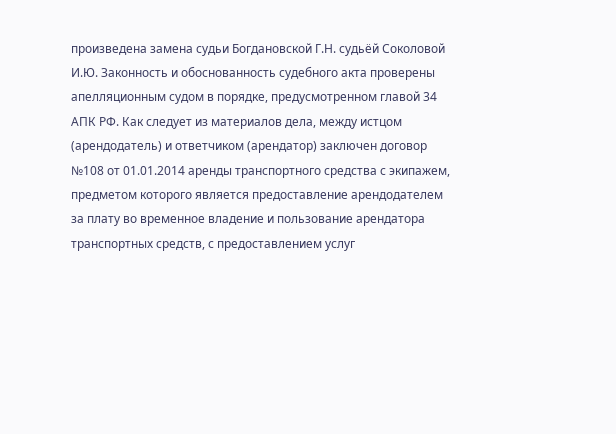произведена замена судьи Богдановской Г.Н. судьёй Соколовой И.Ю. Законность и обоснованность судебного акта проверены апелляционным судом в порядке, предусмотренном главой 34 АПК РФ. Как следует из материалов дела, между истцом (арендодатель) и ответчиком (арендатор) заключен договор №108 от 01.01.2014 аренды транспортного средства с экипажем, предметом которого является предоставление арендодателем за плату во временное владение и пользование арендатора транспортных средств, с предоставлением услуг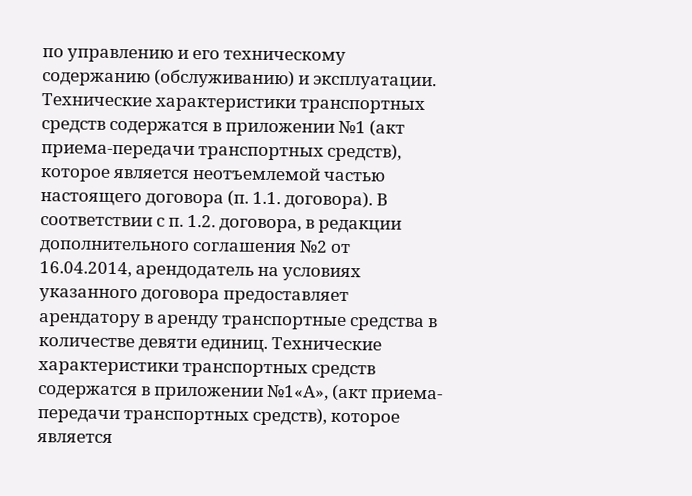по управлению и его техническому содержанию (обслуживанию) и эксплуатации. Технические характеристики транспортных средств содержатся в приложении №1 (акт приема-передачи транспортных средств), которое является неотъемлемой частью настоящего договора (п. 1.1. договора). В соответствии с п. 1.2. договора, в редакции дополнительного соглашения №2 от 16.04.2014, арендодатель на условиях указанного договора предоставляет арендатору в аренду транспортные средства в количестве девяти единиц. Технические характеристики транспортных средств содержатся в приложении №1«А», (акт приема-передачи транспортных средств), которое является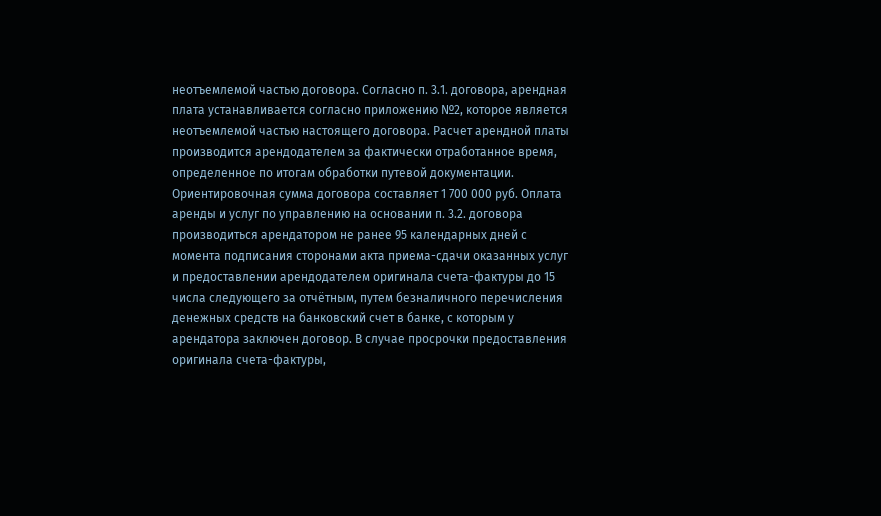неотъемлемой частью договора. Согласно п. 3.1. договора, арендная плата устанавливается согласно приложению №2, которое является неотъемлемой частью настоящего договора. Расчет арендной платы производится арендодателем за фактически отработанное время, определенное по итогам обработки путевой документации. Ориентировочная сумма договора составляет 1 700 000 руб. Оплата аренды и услуг по управлению на основании п. 3.2. договора производиться арендатором не ранее 95 календарных дней с момента подписания сторонами акта приема-сдачи оказанных услуг и предоставлении арендодателем оригинала счета-фактуры до 15 числа следующего за отчётным, путем безналичного перечисления денежных средств на банковский счет в банке, с которым у арендатора заключен договор. В случае просрочки предоставления оригинала счета-фактуры,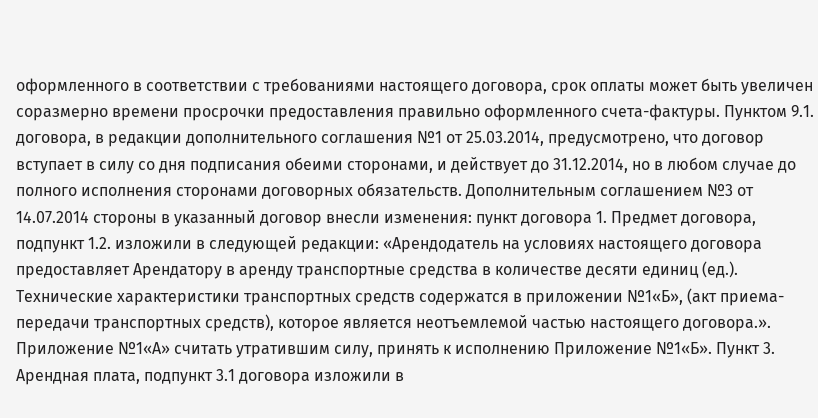оформленного в соответствии с требованиями настоящего договора, срок оплаты может быть увеличен соразмерно времени просрочки предоставления правильно оформленного счета-фактуры. Пунктом 9.1. договора, в редакции дополнительного соглашения №1 от 25.03.2014, предусмотрено, что договор вступает в силу со дня подписания обеими сторонами, и действует до 31.12.2014, но в любом случае до полного исполнения сторонами договорных обязательств. Дополнительным соглашением №3 от 14.07.2014 стороны в указанный договор внесли изменения: пункт договора 1. Предмет договора, подпункт 1.2. изложили в следующей редакции: «Арендодатель на условиях настоящего договора предоставляет Арендатору в аренду транспортные средства в количестве десяти единиц (ед.). Технические характеристики транспортных средств содержатся в приложении №1«Б», (акт приема-передачи транспортных средств), которое является неотъемлемой частью настоящего договора.». Приложение №1«А» считать утратившим силу, принять к исполнению Приложение №1«Б». Пункт 3. Арендная плата, подпункт 3.1 договора изложили в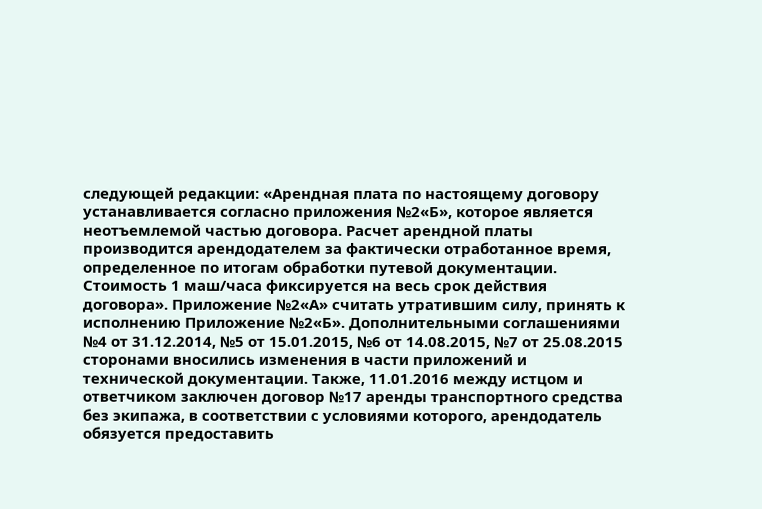следующей редакции: «Арендная плата по настоящему договору устанавливается согласно приложения №2«Б», которое является неотъемлемой частью договора. Расчет арендной платы производится арендодателем за фактически отработанное время, определенное по итогам обработки путевой документации. Стоимость 1 маш/часа фиксируется на весь срок действия договора». Приложение №2«А» считать утратившим силу, принять к исполнению Приложение №2«Б». Дополнительными соглашениями №4 от 31.12.2014, №5 от 15.01.2015, №6 от 14.08.2015, №7 от 25.08.2015 сторонами вносились изменения в части приложений и технической документации. Также, 11.01.2016 между истцом и ответчиком заключен договор №17 аренды транспортного средства без экипажа, в соответствии с условиями которого, арендодатель обязуется предоставить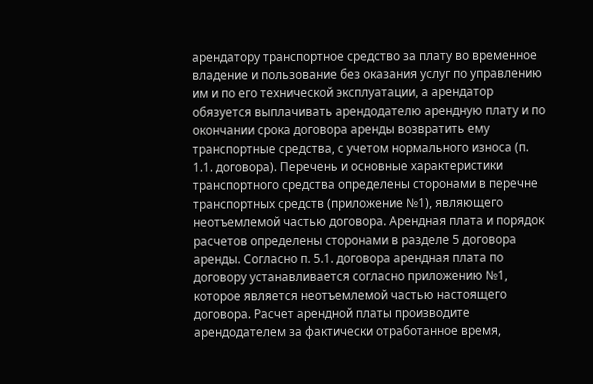арендатору транспортное средство за плату во временное владение и пользование без оказания услуг по управлению им и по его технической эксплуатации, а арендатор обязуется выплачивать арендодателю арендную плату и по окончании срока договора аренды возвратить ему транспортные средства, с учетом нормального износа (п. 1.1. договора). Перечень и основные характеристики транспортного средства определены сторонами в перечне транспортных средств (приложение №1), являющего неотъемлемой частью договора. Арендная плата и порядок расчетов определены сторонами в разделе 5 договора аренды. Согласно п. 5.1. договора арендная плата по договору устанавливается согласно приложению №1, которое является неотъемлемой частью настоящего договора. Расчет арендной платы производите арендодателем за фактически отработанное время,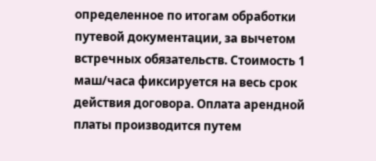определенное по итогам обработки путевой документации, за вычетом встречных обязательств. Стоимость 1 маш/часа фиксируется на весь срок действия договора. Оплата арендной платы производится путем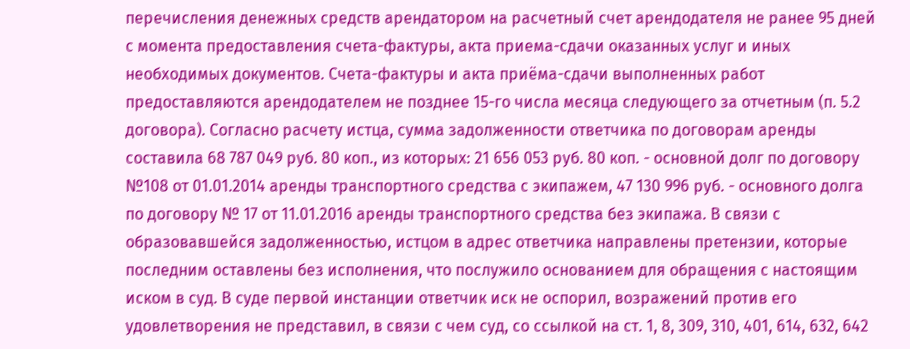перечисления денежных средств арендатором на расчетный счет арендодателя не ранее 95 дней с момента предоставления счета-фактуры, акта приема-сдачи оказанных услуг и иных необходимых документов. Счета-фактуры и акта приёма-сдачи выполненных работ предоставляются арендодателем не позднее 15-го числа месяца следующего за отчетным (п. 5.2 договора). Согласно расчету истца, сумма задолженности ответчика по договорам аренды составила 68 787 049 руб. 80 коп., из которых: 21 656 053 руб. 80 коп. - основной долг по договору №108 от 01.01.2014 аренды транспортного средства с экипажем, 47 130 996 руб. - основного долга по договору № 17 от 11.01.2016 аренды транспортного средства без экипажа. В связи с образовавшейся задолженностью, истцом в адрес ответчика направлены претензии, которые последним оставлены без исполнения, что послужило основанием для обращения с настоящим иском в суд. В суде первой инстанции ответчик иск не оспорил, возражений против его удовлетворения не представил, в связи с чем суд, со ссылкой на ст. 1, 8, 309, 310, 401, 614, 632, 642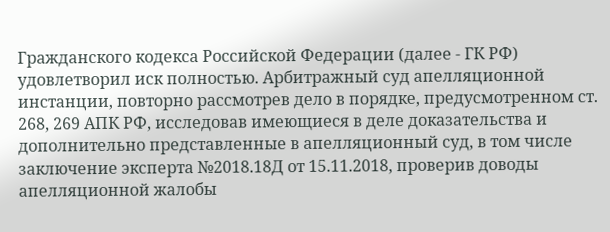Гражданского кодекса Российской Федерации (далее - ГК РФ) удовлетворил иск полностью. Арбитражный суд апелляционной инстанции, повторно рассмотрев дело в порядке, предусмотренном ст. 268, 269 АПК РФ, исследовав имеющиеся в деле доказательства и дополнительно представленные в апелляционный суд, в том числе заключение эксперта №2018.18Д от 15.11.2018, проверив доводы апелляционной жалобы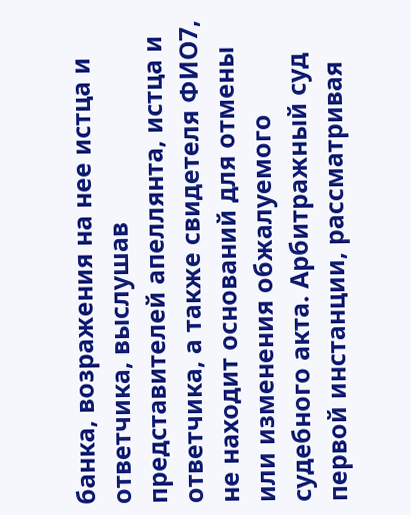банка, возражения на нее истца и ответчика, выслушав представителей апеллянта, истца и ответчика, а также свидетеля ФИО7, не находит оснований для отмены или изменения обжалуемого судебного акта. Арбитражный суд первой инстанции, рассматривая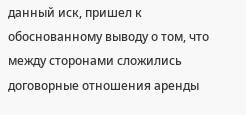данный иск, пришел к обоснованному выводу о том, что между сторонами сложились договорные отношения аренды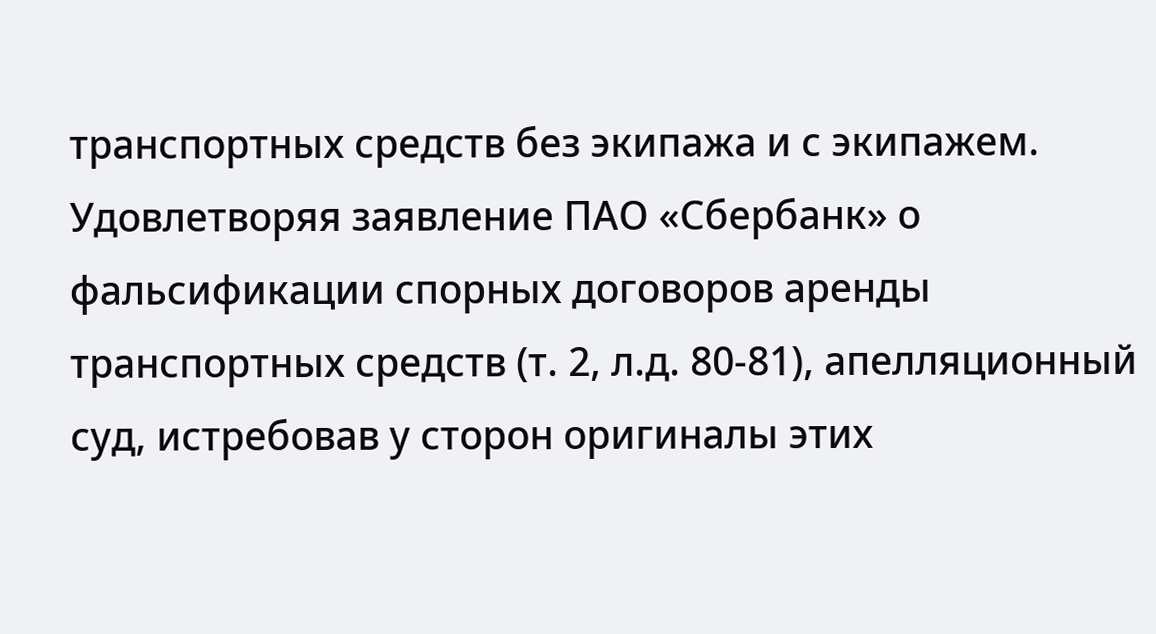транспортных средств без экипажа и с экипажем. Удовлетворяя заявление ПАО «Сбербанк» о фальсификации спорных договоров аренды транспортных средств (т. 2, л.д. 80-81), апелляционный суд, истребовав у сторон оригиналы этих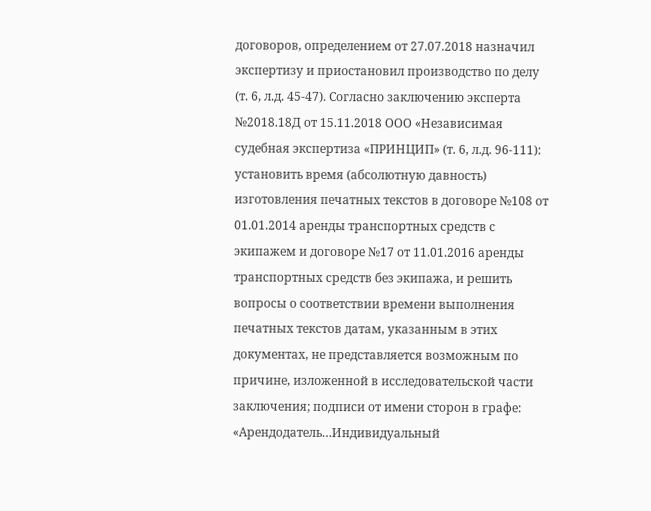договоров, определением от 27.07.2018 назначил экспертизу и приостановил производство по делу (т. 6, л.д. 45-47). Согласно заключению эксперта №2018.18Д от 15.11.2018 ООО «Независимая судебная экспертиза «ПРИНЦИП» (т. 6, л.д. 96-111): установить время (абсолютную давность) изготовления печатных текстов в договоре №108 от 01.01.2014 аренды транспортных средств с экипажем и договоре №17 от 11.01.2016 аренды транспортных средств без экипажа, и решить вопросы о соответствии времени выполнения печатных текстов датам, указанным в этих документах, не представляется возможным по причине, изложенной в исследовательской части заключения; подписи от имени сторон в графе: «Арендодатель…Индивидуальный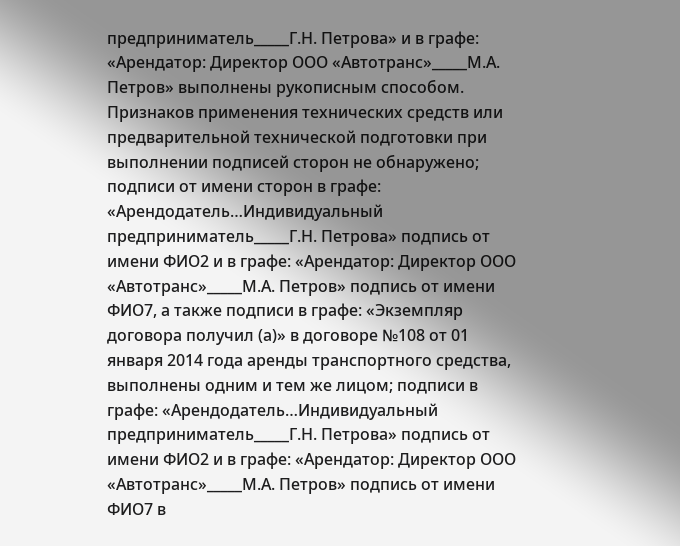предприниматель_____Г.Н. Петрова» и в графе: «Арендатор: Директор ООО «Автотранс»_____М.А. Петров» выполнены рукописным способом. Признаков применения технических средств или предварительной технической подготовки при выполнении подписей сторон не обнаружено; подписи от имени сторон в графе: «Арендодатель…Индивидуальный предприниматель_____Г.Н. Петрова» подпись от имени ФИО2 и в графе: «Арендатор: Директор ООО «Автотранс»_____М.А. Петров» подпись от имени ФИО7, а также подписи в графе: «Экземпляр договора получил (а)» в договоре №108 от 01 января 2014 года аренды транспортного средства, выполнены одним и тем же лицом; подписи в графе: «Арендодатель…Индивидуальный предприниматель_____Г.Н. Петрова» подпись от имени ФИО2 и в графе: «Арендатор: Директор ООО «Автотранс»_____М.А. Петров» подпись от имени ФИО7 в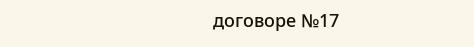договоре №17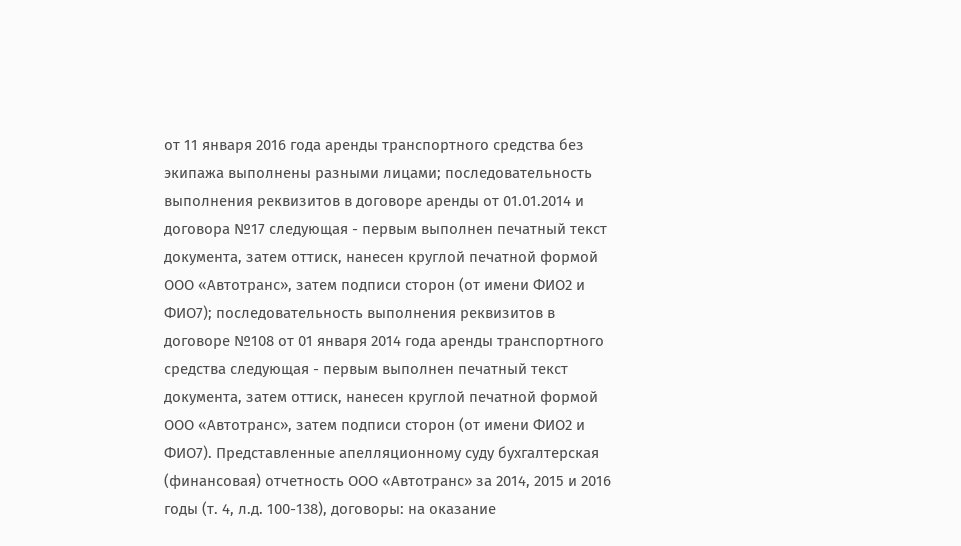от 11 января 2016 года аренды транспортного средства без экипажа выполнены разными лицами; последовательность выполнения реквизитов в договоре аренды от 01.01.2014 и договора №17 следующая - первым выполнен печатный текст документа, затем оттиск, нанесен круглой печатной формой ООО «Автотранс», затем подписи сторон (от имени ФИО2 и ФИО7); последовательность выполнения реквизитов в договоре №108 от 01 января 2014 года аренды транспортного средства следующая - первым выполнен печатный текст документа, затем оттиск, нанесен круглой печатной формой ООО «Автотранс», затем подписи сторон (от имени ФИО2 и ФИО7). Представленные апелляционному суду бухгалтерская (финансовая) отчетность ООО «Автотранс» за 2014, 2015 и 2016 годы (т. 4, л.д. 100-138), договоры: на оказание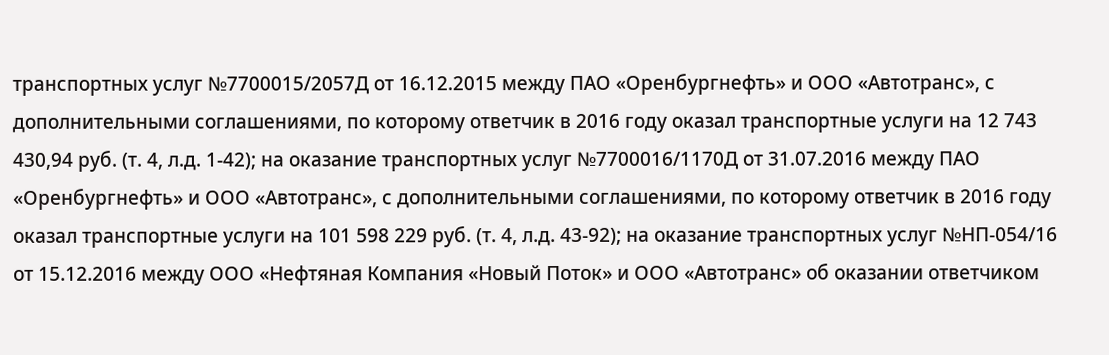транспортных услуг №7700015/2057Д от 16.12.2015 между ПАО «Оренбургнефть» и ООО «Автотранс», с дополнительными соглашениями, по которому ответчик в 2016 году оказал транспортные услуги на 12 743 430,94 руб. (т. 4, л.д. 1-42); на оказание транспортных услуг №7700016/1170Д от 31.07.2016 между ПАО «Оренбургнефть» и ООО «Автотранс», с дополнительными соглашениями, по которому ответчик в 2016 году оказал транспортные услуги на 101 598 229 руб. (т. 4, л.д. 43-92); на оказание транспортных услуг №НП-054/16 от 15.12.2016 между ООО «Нефтяная Компания «Новый Поток» и ООО «Автотранс» об оказании ответчиком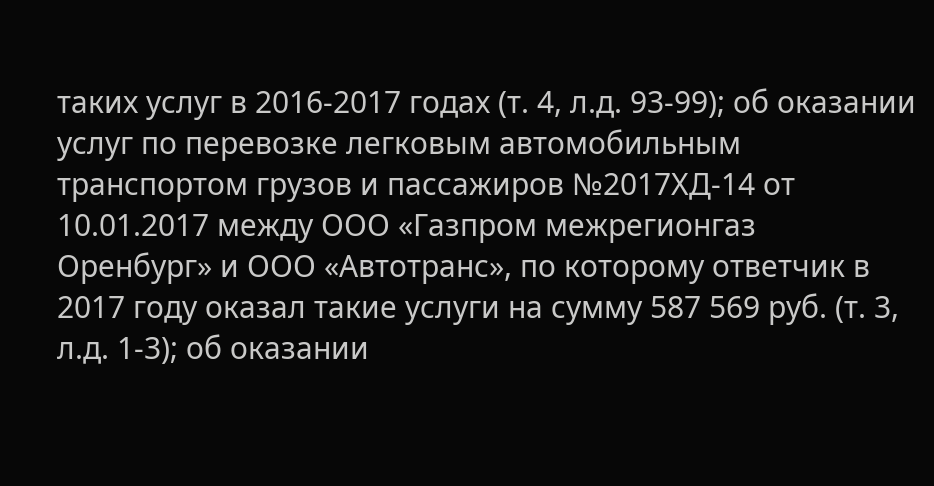таких услуг в 2016-2017 годах (т. 4, л.д. 93-99); об оказании услуг по перевозке легковым автомобильным транспортом грузов и пассажиров №2017ХД-14 от 10.01.2017 между ООО «Газпром межрегионгаз Оренбург» и ООО «Автотранс», по которому ответчик в 2017 году оказал такие услуги на сумму 587 569 руб. (т. 3, л.д. 1-3); об оказании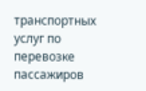транспортных услуг по перевозке пассажиров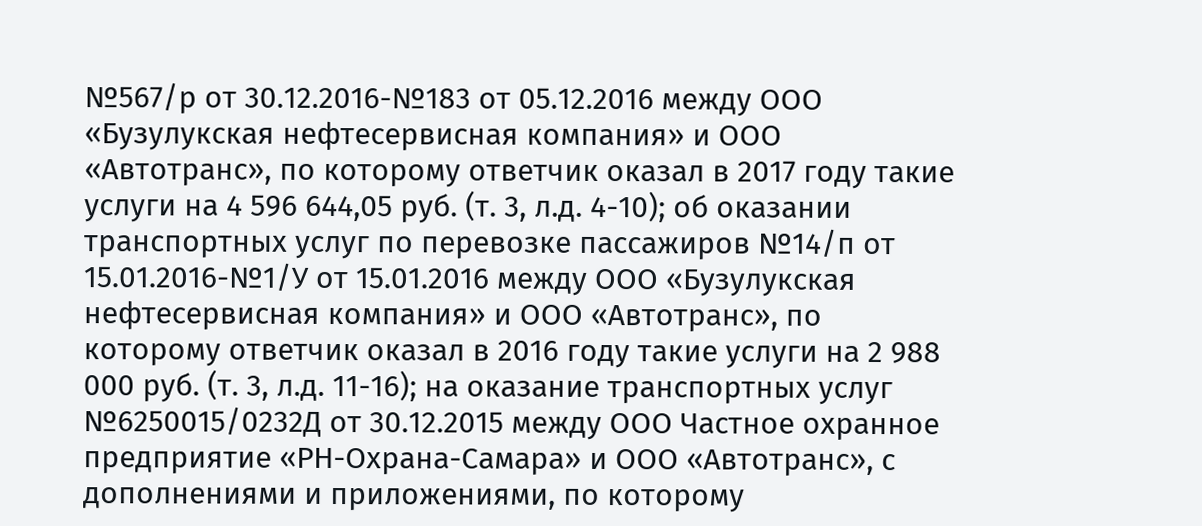№567/р от 30.12.2016-№183 от 05.12.2016 между ООО «Бузулукская нефтесервисная компания» и ООО «Автотранс», по которому ответчик оказал в 2017 году такие услуги на 4 596 644,05 руб. (т. 3, л.д. 4-10); об оказании транспортных услуг по перевозке пассажиров №14/п от 15.01.2016-№1/У от 15.01.2016 между ООО «Бузулукская нефтесервисная компания» и ООО «Автотранс», по которому ответчик оказал в 2016 году такие услуги на 2 988 000 руб. (т. 3, л.д. 11-16); на оказание транспортных услуг №6250015/0232Д от 30.12.2015 между ООО Частное охранное предприятие «РН-Охрана-Самара» и ООО «Автотранс», с дополнениями и приложениями, по которому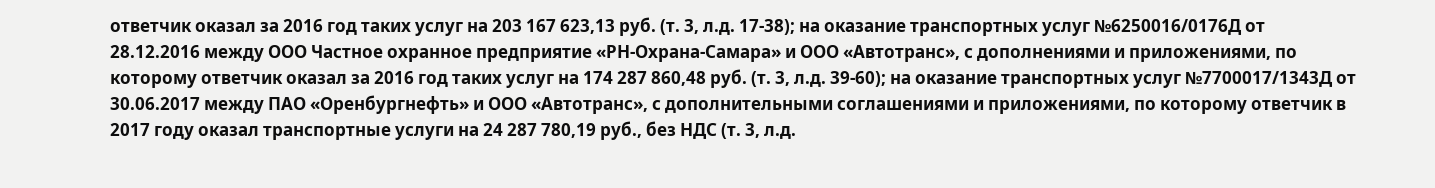ответчик оказал за 2016 год таких услуг на 203 167 623,13 руб. (т. 3, л.д. 17-38); на оказание транспортных услуг №6250016/0176Д от 28.12.2016 между ООО Частное охранное предприятие «РН-Охрана-Самара» и ООО «Автотранс», с дополнениями и приложениями, по которому ответчик оказал за 2016 год таких услуг на 174 287 860,48 руб. (т. 3, л.д. 39-60); на оказание транспортных услуг №7700017/1343Д от 30.06.2017 между ПАО «Оренбургнефть» и ООО «Автотранс», с дополнительными соглашениями и приложениями, по которому ответчик в 2017 году оказал транспортные услуги на 24 287 780,19 руб., без НДС (т. 3, л.д.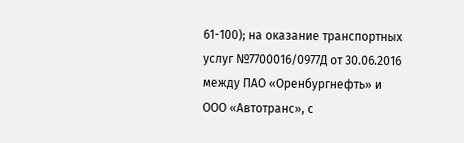61-100); на оказание транспортных услуг №7700016/0977Д от 30.06.2016 между ПАО «Оренбургнефть» и ООО «Автотранс», с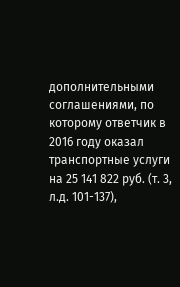дополнительными соглашениями, по которому ответчик в 2016 году оказал транспортные услуги на 25 141 822 руб. (т. 3, л.д. 101-137),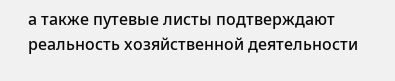а также путевые листы подтверждают реальность хозяйственной деятельности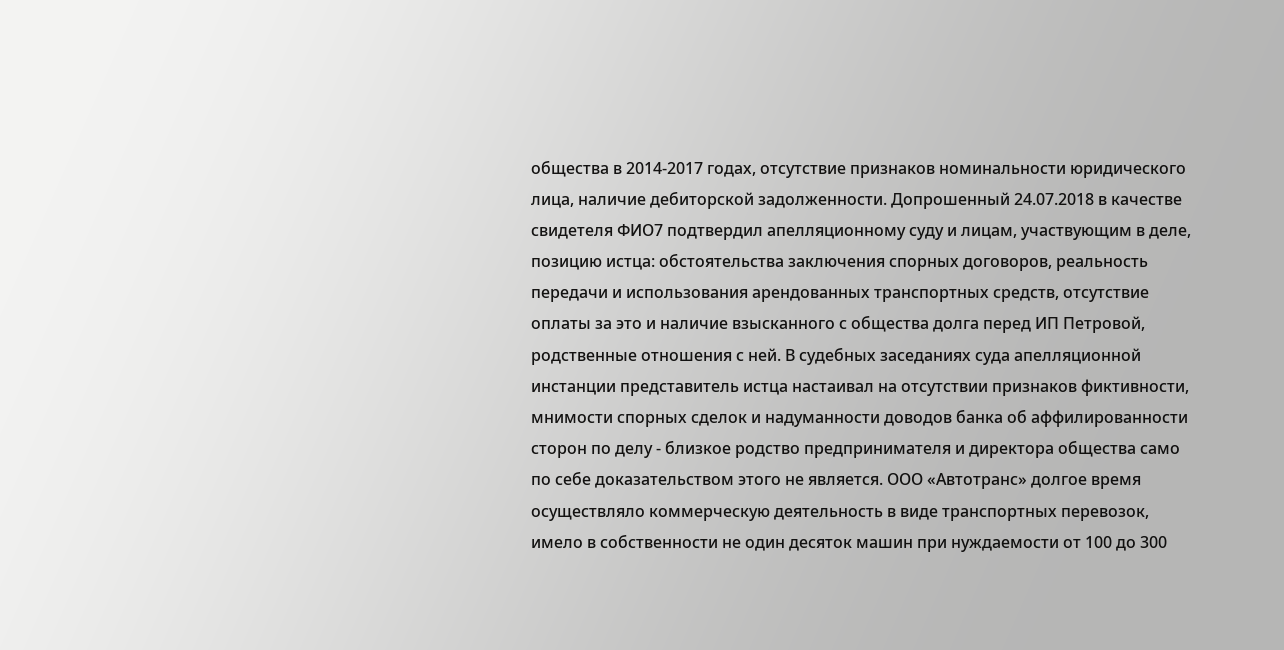общества в 2014-2017 годах, отсутствие признаков номинальности юридического лица, наличие дебиторской задолженности. Допрошенный 24.07.2018 в качестве свидетеля ФИО7 подтвердил апелляционному суду и лицам, участвующим в деле, позицию истца: обстоятельства заключения спорных договоров, реальность передачи и использования арендованных транспортных средств, отсутствие оплаты за это и наличие взысканного с общества долга перед ИП Петровой, родственные отношения с ней. В судебных заседаниях суда апелляционной инстанции представитель истца настаивал на отсутствии признаков фиктивности, мнимости спорных сделок и надуманности доводов банка об аффилированности сторон по делу - близкое родство предпринимателя и директора общества само по себе доказательством этого не является. ООО «Автотранс» долгое время осуществляло коммерческую деятельность в виде транспортных перевозок, имело в собственности не один десяток машин при нуждаемости от 100 до 300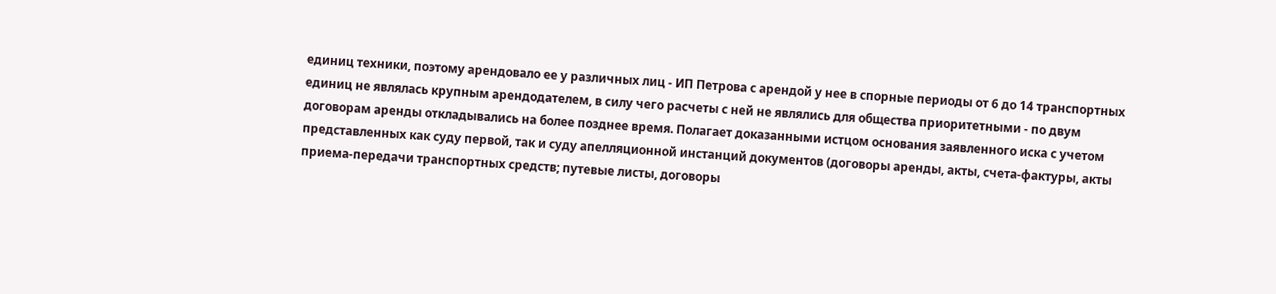единиц техники, поэтому арендовало ее у различных лиц - ИП Петрова с арендой у нее в спорные периоды от 6 до 14 транспортных единиц не являлась крупным арендодателем, в силу чего расчеты с ней не являлись для общества приоритетными - по двум договорам аренды откладывались на более позднее время. Полагает доказанными истцом основания заявленного иска с учетом представленных как суду первой, так и суду апелляционной инстанций документов (договоры аренды, акты, счета-фактуры, акты приема-передачи транспортных средств; путевые листы, договоры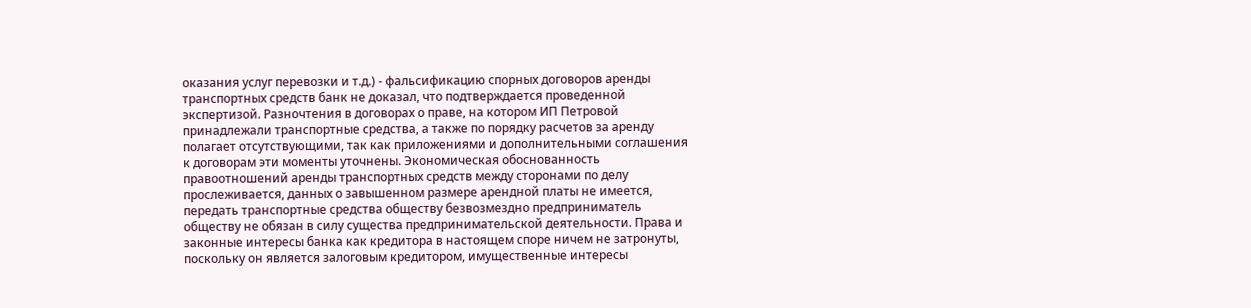оказания услуг перевозки и т.д.) - фальсификацию спорных договоров аренды транспортных средств банк не доказал, что подтверждается проведенной экспертизой. Разночтения в договорах о праве, на котором ИП Петровой принадлежали транспортные средства, а также по порядку расчетов за аренду полагает отсутствующими, так как приложениями и дополнительными соглашения к договорам эти моменты уточнены. Экономическая обоснованность правоотношений аренды транспортных средств между сторонами по делу прослеживается, данных о завышенном размере арендной платы не имеется, передать транспортные средства обществу безвозмездно предприниматель обществу не обязан в силу существа предпринимательской деятельности. Права и законные интересы банка как кредитора в настоящем споре ничем не затронуты, поскольку он является залоговым кредитором, имущественные интересы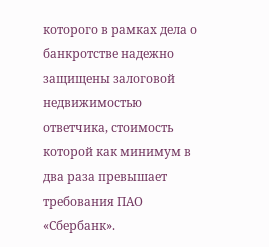которого в рамках дела о банкротстве надежно защищены залоговой недвижимостью ответчика, стоимость которой как минимум в два раза превышает требования ПАО «Сбербанк».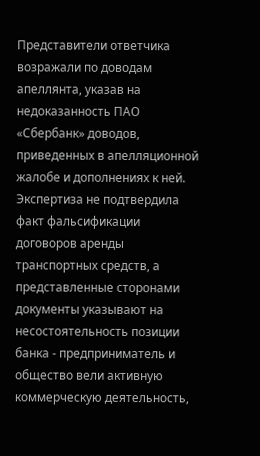Представители ответчика возражали по доводам апеллянта, указав на недоказанность ПАО «Сбербанк» доводов, приведенных в апелляционной жалобе и дополнениях к ней. Экспертиза не подтвердила факт фальсификации договоров аренды транспортных средств, а представленные сторонами документы указывают на несостоятельность позиции банка - предприниматель и общество вели активную коммерческую деятельность,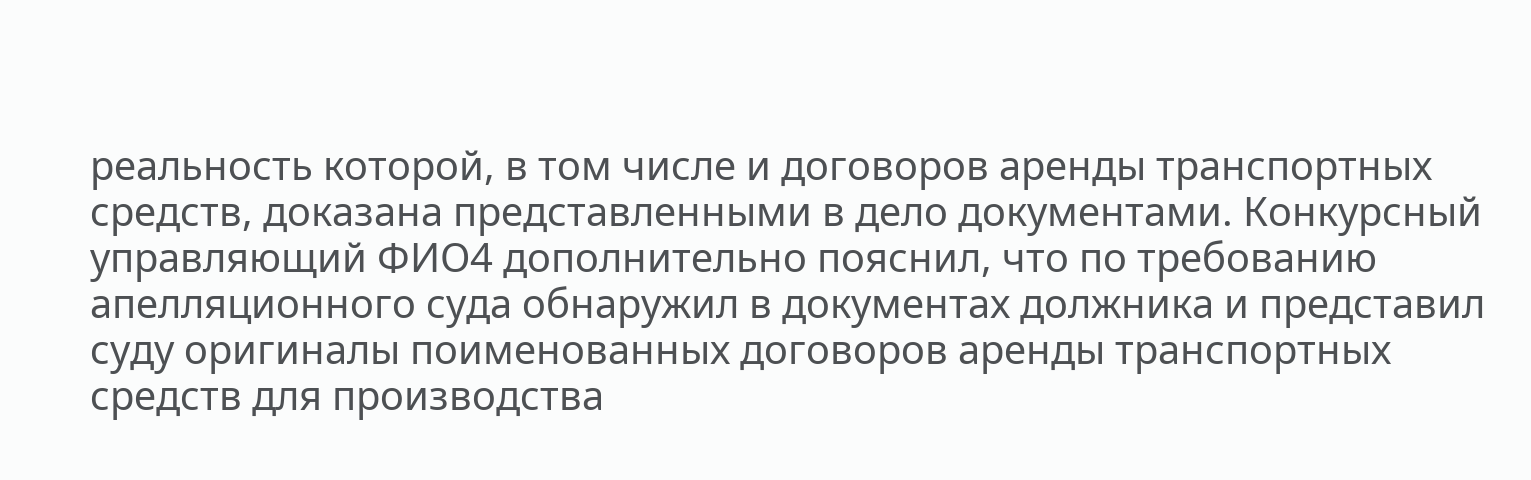реальность которой, в том числе и договоров аренды транспортных средств, доказана представленными в дело документами. Конкурсный управляющий ФИО4 дополнительно пояснил, что по требованию апелляционного суда обнаружил в документах должника и представил суду оригиналы поименованных договоров аренды транспортных средств для производства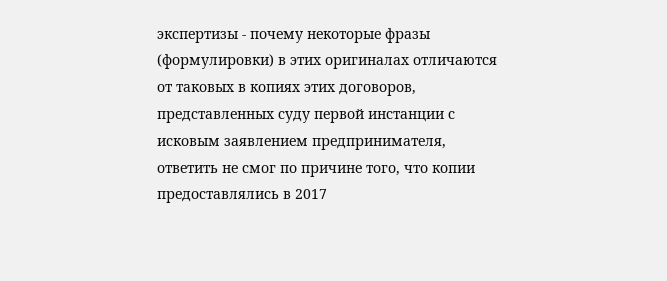экспертизы - почему некоторые фразы (формулировки) в этих оригиналах отличаются от таковых в копиях этих договоров, представленных суду первой инстанции с исковым заявлением предпринимателя, ответить не смог по причине того, что копии предоставлялись в 2017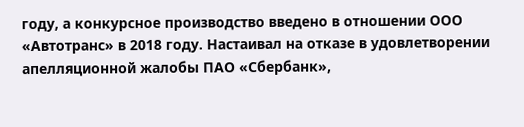году, а конкурсное производство введено в отношении ООО «Автотранс» в 2018 году. Настаивал на отказе в удовлетворении апелляционной жалобы ПАО «Сбербанк»,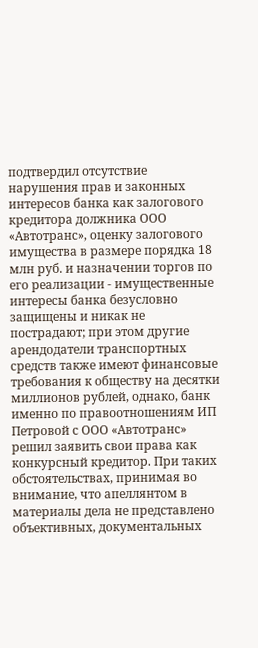подтвердил отсутствие нарушения прав и законных интересов банка как залогового кредитора должника ООО «Автотранс», оценку залогового имущества в размере порядка 18 млн руб. и назначении торгов по его реализации - имущественные интересы банка безусловно защищены и никак не пострадают; при этом другие арендодатели транспортных средств также имеют финансовые требования к обществу на десятки миллионов рублей, однако, банк именно по правоотношениям ИП Петровой с ООО «Автотранс» решил заявить свои права как конкурсный кредитор. При таких обстоятельствах, принимая во внимание, что апеллянтом в материалы дела не представлено объективных, документальных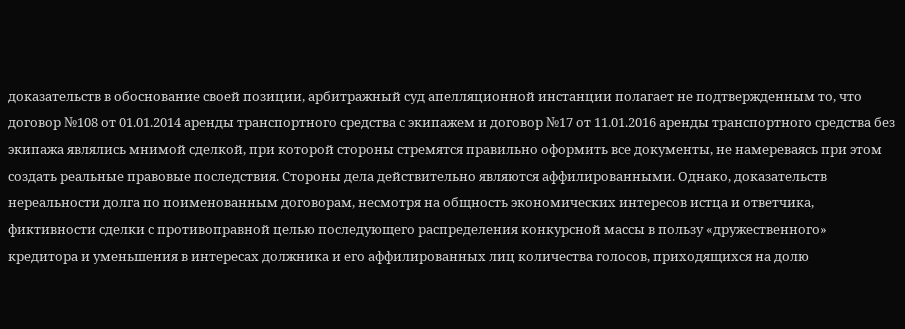доказательств в обоснование своей позиции, арбитражный суд апелляционной инстанции полагает не подтвержденным то, что договор №108 от 01.01.2014 аренды транспортного средства с экипажем и договор №17 от 11.01.2016 аренды транспортного средства без экипажа являлись мнимой сделкой, при которой стороны стремятся правильно оформить все документы, не намереваясь при этом создать реальные правовые последствия. Стороны дела действительно являются аффилированными. Однако, доказательств нереальности долга по поименованным договорам, несмотря на общность экономических интересов истца и ответчика, фиктивности сделки с противоправной целью последующего распределения конкурсной массы в пользу «дружественного» кредитора и уменьшения в интересах должника и его аффилированных лиц количества голосов, приходящихся на долю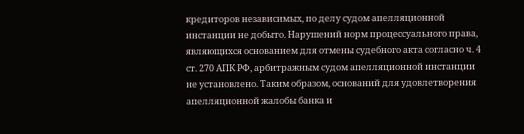кредиторов независимых, по делу судом апелляционной инстанции не добыто. Нарушений норм процессуального права, являющихся основанием для отмены судебного акта согласно ч. 4 ст. 270 АПК РФ, арбитражным судом апелляционной инстанции не установлено. Таким образом, оснований для удовлетворения апелляционной жалобы банка и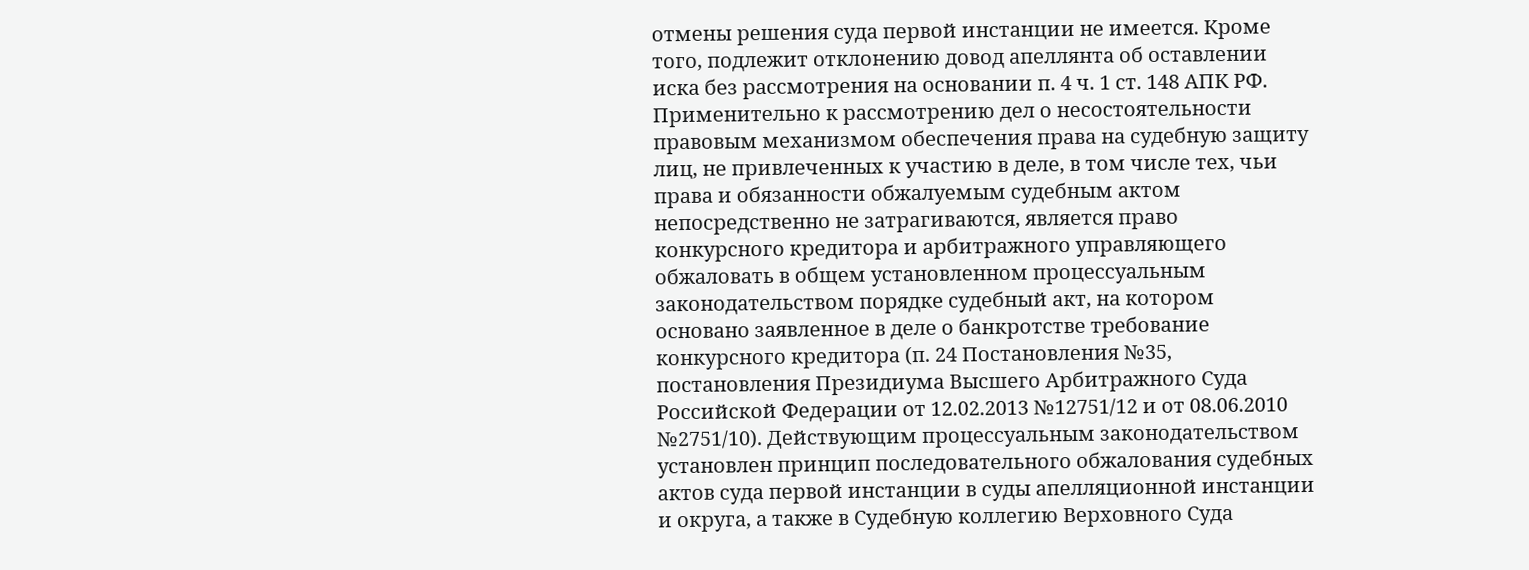отмены решения суда первой инстанции не имеется. Кроме того, подлежит отклонению довод апеллянта об оставлении иска без рассмотрения на основании п. 4 ч. 1 ст. 148 АПК РФ. Применительно к рассмотрению дел о несостоятельности правовым механизмом обеспечения права на судебную защиту лиц, не привлеченных к участию в деле, в том числе тех, чьи права и обязанности обжалуемым судебным актом непосредственно не затрагиваются, является право конкурсного кредитора и арбитражного управляющего обжаловать в общем установленном процессуальным законодательством порядке судебный акт, на котором основано заявленное в деле о банкротстве требование конкурсного кредитора (п. 24 Постановления №35, постановления Президиума Высшего Арбитражного Суда Российской Федерации от 12.02.2013 №12751/12 и от 08.06.2010 №2751/10). Действующим процессуальным законодательством установлен принцип последовательного обжалования судебных актов суда первой инстанции в суды апелляционной инстанции и округа, а также в Судебную коллегию Верховного Суда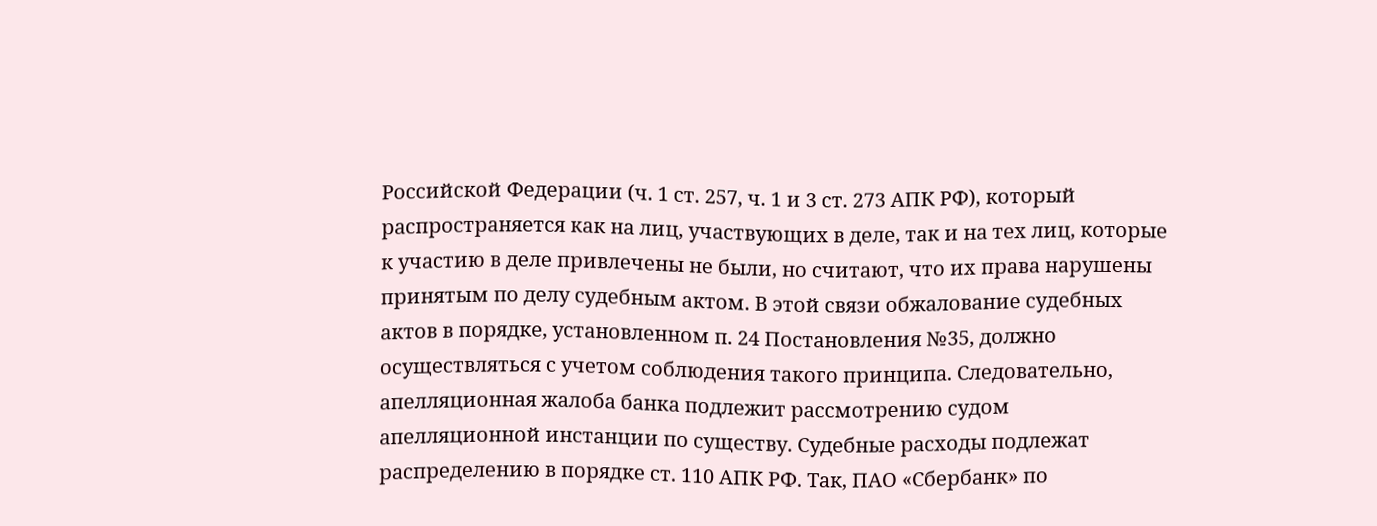Российской Федерации (ч. 1 ст. 257, ч. 1 и 3 ст. 273 АПК РФ), который распространяется как на лиц, участвующих в деле, так и на тех лиц, которые к участию в деле привлечены не были, но считают, что их права нарушены принятым по делу судебным актом. В этой связи обжалование судебных актов в порядке, установленном п. 24 Постановления №35, должно осуществляться с учетом соблюдения такого принципа. Следовательно, апелляционная жалоба банка подлежит рассмотрению судом апелляционной инстанции по существу. Судебные расходы подлежат распределению в порядке ст. 110 АПК РФ. Так, ПАО «Сбербанк» по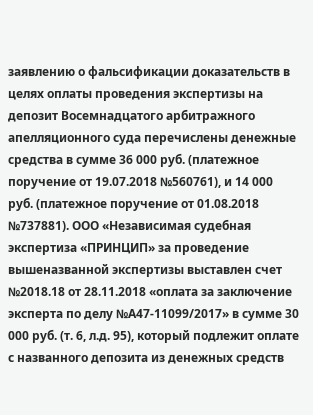заявлению о фальсификации доказательств в целях оплаты проведения экспертизы на депозит Восемнадцатого арбитражного апелляционного суда перечислены денежные средства в сумме 36 000 руб. (платежное поручение от 19.07.2018 №560761), и 14 000 руб. (платежное поручение от 01.08.2018 №737881). ООО «Независимая судебная экспертиза «ПРИНЦИП» за проведение вышеназванной экспертизы выставлен счет №2018.18 от 28.11.2018 «оплата за заключение эксперта по делу №А47-11099/2017» в сумме 30 000 руб. (т. 6, л.д. 95), который подлежит оплате с названного депозита из денежных средств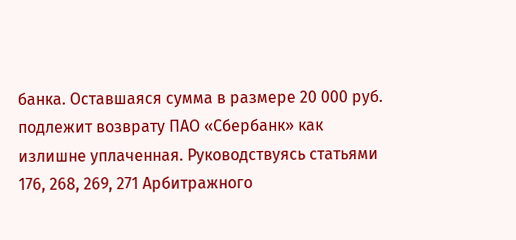банка. Оставшаяся сумма в размере 20 000 руб. подлежит возврату ПАО «Сбербанк» как излишне уплаченная. Руководствуясь статьями 176, 268, 269, 271 Арбитражного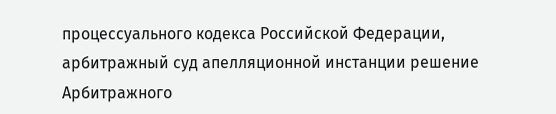процессуального кодекса Российской Федерации, арбитражный суд апелляционной инстанции решение Арбитражного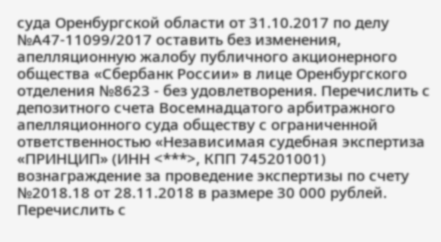суда Оренбургской области от 31.10.2017 по делу №А47-11099/2017 оставить без изменения, апелляционную жалобу публичного акционерного общества «Сбербанк России» в лице Оренбургского отделения №8623 - без удовлетворения. Перечислить с депозитного счета Восемнадцатого арбитражного апелляционного суда обществу с ограниченной ответственностью «Независимая судебная экспертиза «ПРИНЦИП» (ИНН <***>, КПП 745201001) вознаграждение за проведение экспертизы по счету №2018.18 от 28.11.2018 в размере 30 000 рублей. Перечислить с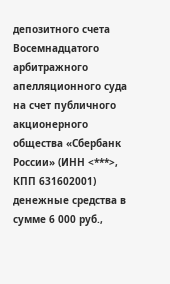депозитного счета Восемнадцатого арбитражного апелляционного суда на счет публичного акционерного общества «Сбербанк России» (ИНН <***>, КПП 631602001) денежные средства в сумме 6 000 руб.,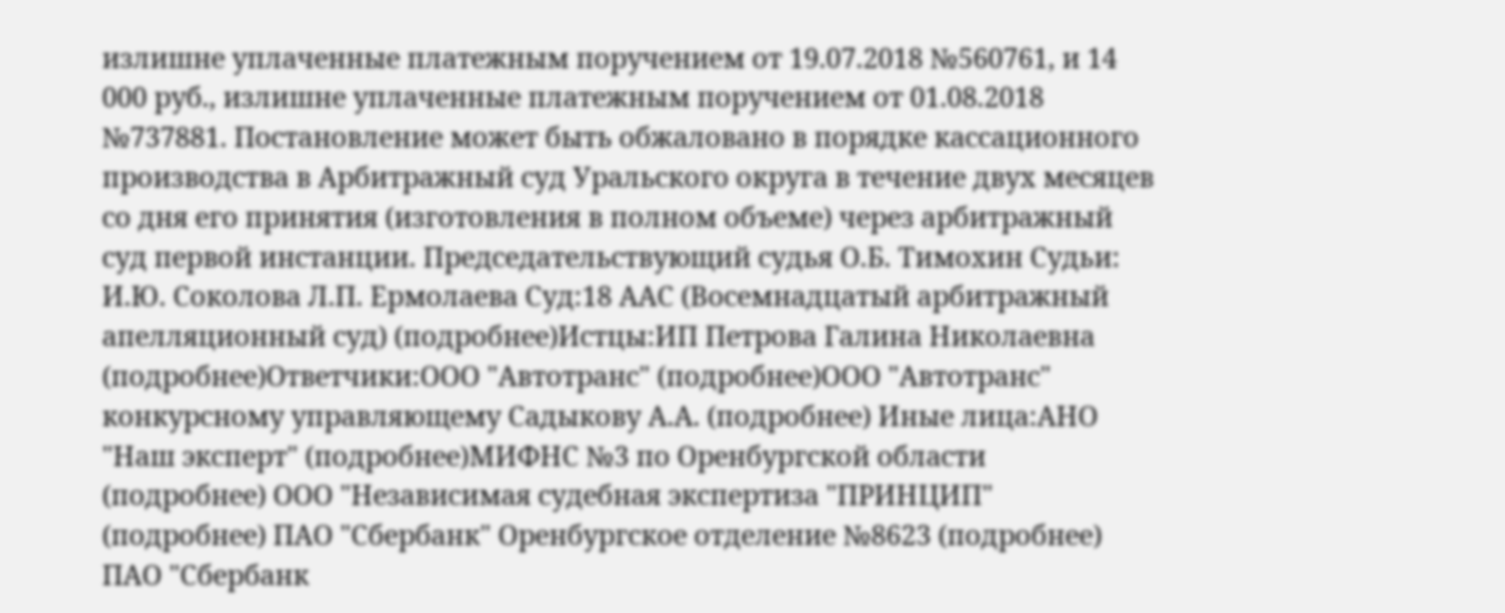излишне уплаченные платежным поручением от 19.07.2018 №560761, и 14 000 руб., излишне уплаченные платежным поручением от 01.08.2018 №737881. Постановление может быть обжаловано в порядке кассационного производства в Арбитражный суд Уральского округа в течение двух месяцев со дня его принятия (изготовления в полном объеме) через арбитражный суд первой инстанции. Председательствующий судья О.Б. Тимохин Судьи: И.Ю. Соколова Л.П. Ермолаева Суд:18 ААС (Восемнадцатый арбитражный апелляционный суд) (подробнее)Истцы:ИП Петрова Галина Николаевна (подробнее)Ответчики:ООО "Автотранс" (подробнее)ООО "Автотранс" конкурсному управляющему Садыкову А.А. (подробнее) Иные лица:АНО "Наш эксперт" (подробнее)МИФНС №3 по Оренбургской области (подробнее) ООО "Независимая судебная экспертиза "ПРИНЦИП" (подробнее) ПАО "Сбербанк" Оренбургское отделение №8623 (подробнее) ПАО "Сбербанк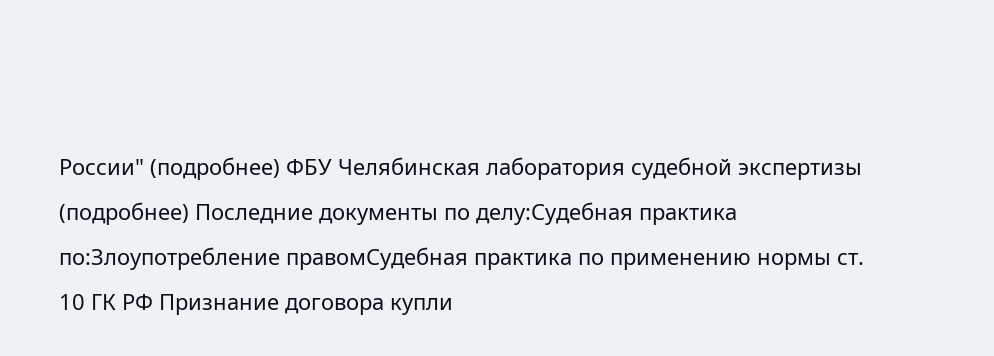России" (подробнее) ФБУ Челябинская лаборатория судебной экспертизы (подробнее) Последние документы по делу:Судебная практика по:Злоупотребление правомСудебная практика по применению нормы ст. 10 ГК РФ Признание договора купли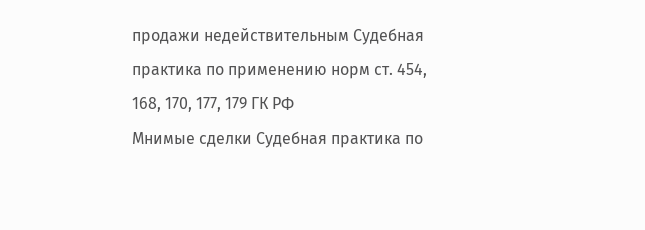продажи недействительным Судебная практика по применению норм ст. 454, 168, 170, 177, 179 ГК РФ
Мнимые сделки Судебная практика по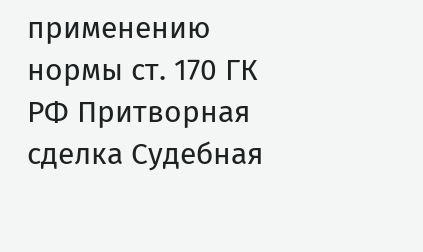применению нормы ст. 170 ГК РФ Притворная сделка Судебная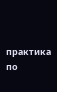практика по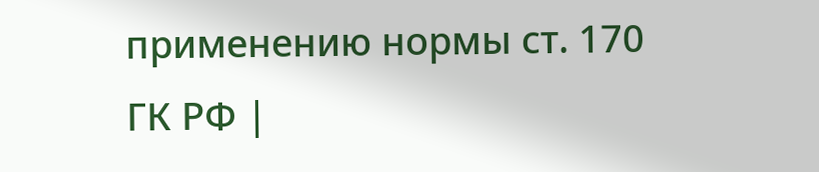применению нормы ст. 170 ГК РФ |